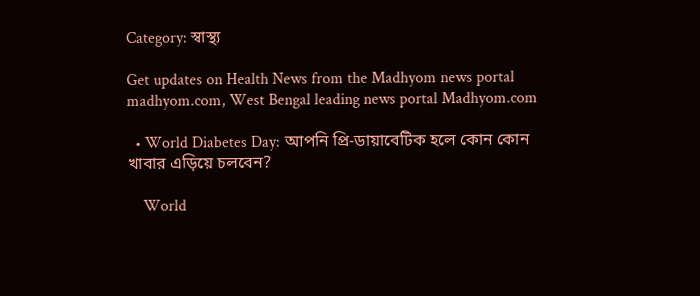Category: স্বাস্থ্য

Get updates on Health News from the Madhyom news portal madhyom.com, West Bengal leading news portal Madhyom.com

  • World Diabetes Day: আপনি প্রি-ডায়াবেটিক হলে কোন কোন খাবার এড়িয়ে চলবেন?

    World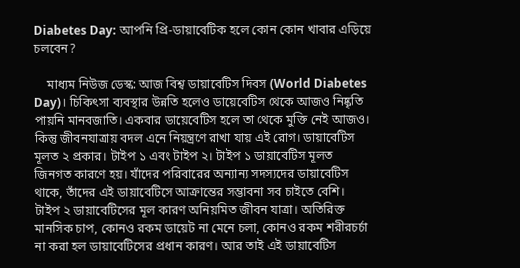Diabetes Day: আপনি প্রি-ডায়াবেটিক হলে কোন কোন খাবার এড়িয়ে চলবেন?

    মাধ্যম নিউজ ডেস্ক: আজ বিশ্ব ডায়াবেটিস দিবস (World Diabetes Day)। চিকিৎসা ব্যবস্থার উন্নতি হলেও ডায়েবেটিস থেকে আজও নিষ্কৃতি পায়নি মানবজাতি। একবার ডায়েবেটিস হলে তা থেকে মুক্তি নেই আজও। কিন্তু জীবনযাত্রায় বদল এনে নিয়ন্ত্রণে রাখা যায় এই রোগ। ডায়াবেটিস মূলত ২ প্রকার। টাইপ ১ এবং টাইপ ২। টাইপ ১ ডায়াবেটিস মূলত জিনগত কারণে হয়। যাঁদের পরিবারের অন্যান্য সদস্যদের ডায়াবেটিস থাকে, তাঁদের এই ডায়াবেটিসে আক্রান্তের সম্ভাবনা সব চাইতে বেশি। টাইপ ২ ডায়াবেটিসের মূল কারণ অনিয়মিত জীবন যাত্রা। অতিরিক্ত মানসিক চাপ, কোনও রকম ডায়েট না মেনে চলা, কোনও রকম শরীরচর্চা না করা হল ডায়াবেটিসের প্রধান কারণ। আর তাই এই ডায়াবেটিস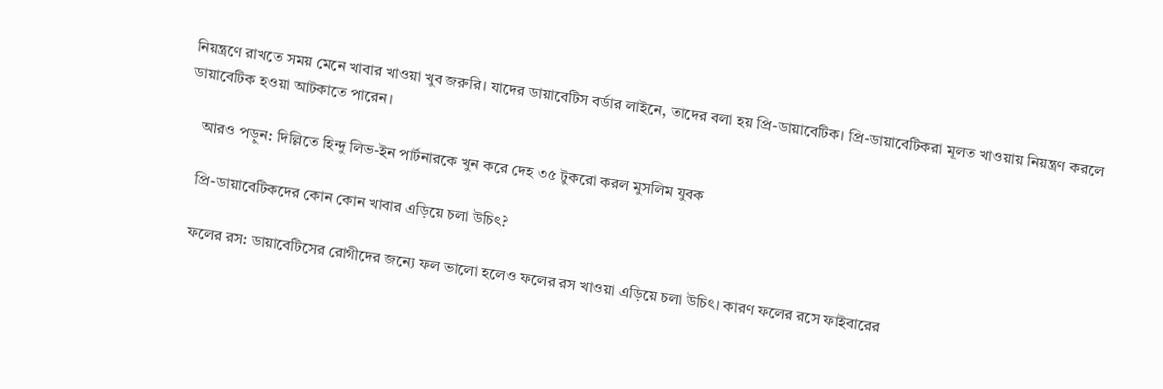নিয়ন্ত্রণে রাখতে সময় মেনে খাবার খাওয়া খুব জরুরি। যাদের ডায়াবেটিস বর্ডার লাইনে, তাদের বলা হয় প্রি-ডায়াবেটিক। প্রি-ডায়াবেটিকরা মূলত খাওয়ায় নিয়ন্ত্রণ করলে ডায়াবেটিক হওয়া আটকাতে পারেন।

    আরও পড়ুন: দিল্লিতে হিন্দু লিভ-ইন পার্টনারকে খুন করে দেহ ৩৫ টুকরো করল মুসলিম যুবক

    প্রি-ডায়াবেটিকদের কোন কোন খাবার এড়িয়ে চলা উচিৎ?

    ফলের রস: ডায়াবেটিসের রোগীদের জন্যে ফল ভালো হলেও ফলের রস খাওয়া এড়িয়ে চলা উচিৎ। কারণ ফলের রসে ফাইবারের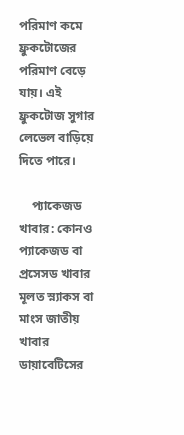পরিমাণ কমে ফ্রুকটোজের পরিমাণ বেড়ে যায়। এই ফ্রুকটোজ সুগার লেভেল বাড়িয়ে দিতে পারে।

    প্যাকেজড খাবার: কোনও প্যাকেজড বা প্রসেসড খাবার মূলত স্ন্যাকস বা মাংস জাতীয় খাবার ডায়াবেটিসের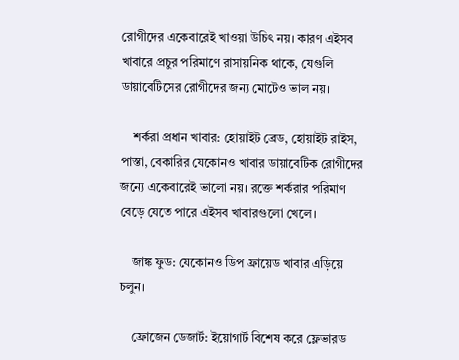রোগীদের একেবারেই খাওয়া উচিৎ নয়। কারণ এইসব খাবারে প্রচুর পরিমাণে রাসায়নিক থাকে, যেগুলি ডায়াবেটিসের রোগীদের জন্য মোটেও ভাল নয়।

    শর্করা প্রধান খাবার: হোয়াইট ব্রেড, হোয়াইট রাইস, পাস্তা, বেকারির যেকোনও খাবার ডায়াবেটিক রোগীদের জন্যে একেবারেই ভালো নয়। রক্তে শর্করার পরিমাণ বেড়ে যেতে পারে এইসব খাবারগুলো খেলে।

    জাঙ্ক ফুড: যেকোনও ডিপ ফ্রায়েড খাবার এড়িয়ে চলুন।

    ফ্রোজেন ডেজার্ট: ইয়োগার্ট বিশেষ করে ফ্লেভারড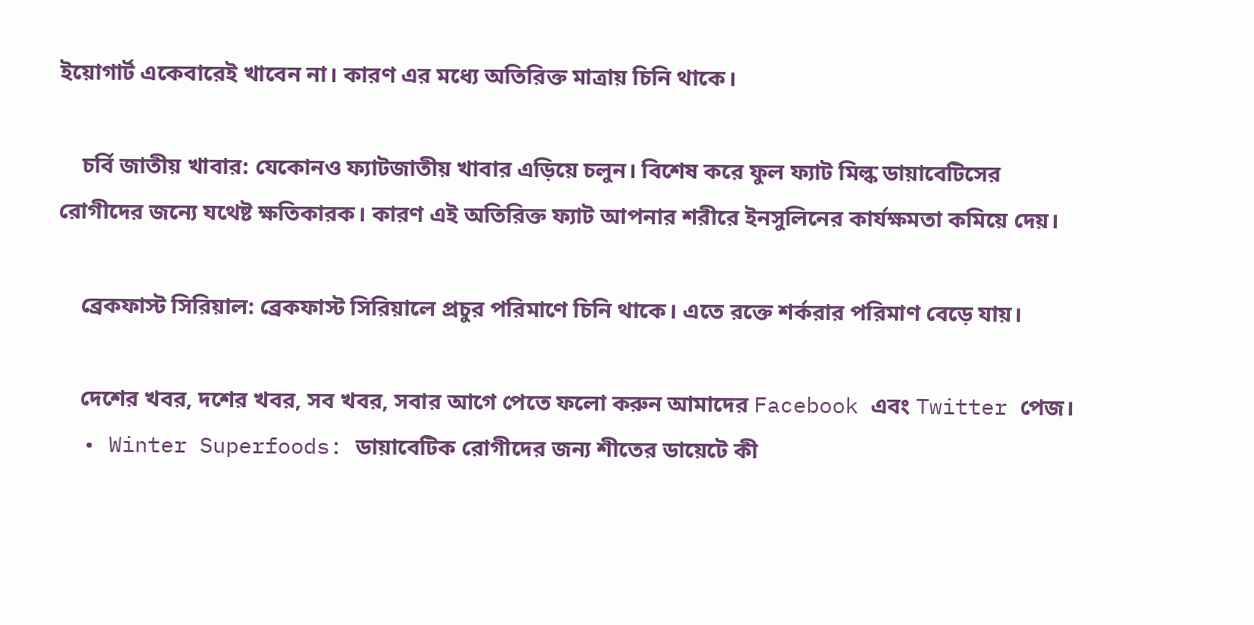ইয়োগার্ট একেবারেই খাবেন না। কারণ এর মধ্যে অতিরিক্ত মাত্রায় চিনি থাকে।

    চর্বি জাতীয় খাবার: যেকোনও ফ্যাটজাতীয় খাবার এড়িয়ে চলুন। বিশেষ করে ফুল ফ্যাট মিল্ক ডায়াবেটিসের রোগীদের জন্যে যথেষ্ট ক্ষতিকারক। কারণ এই অতিরিক্ত ফ্যাট আপনার শরীরে ইনসুলিনের কার্যক্ষমতা কমিয়ে দেয়।

    ব্রেকফাস্ট সিরিয়াল: ব্রেকফাস্ট সিরিয়ালে প্রচুর পরিমাণে চিনি থাকে। এতে রক্তে শর্করার পরিমাণ বেড়ে যায়।

    দেশের খবর, দশের খবর, সব খবর, সবার আগে পেতে ফলো করুন আমাদের Facebook এবং Twitter পেজ।
  • Winter Superfoods: ডায়াবেটিক রোগীদের জন্য শীতের ডায়েটে কী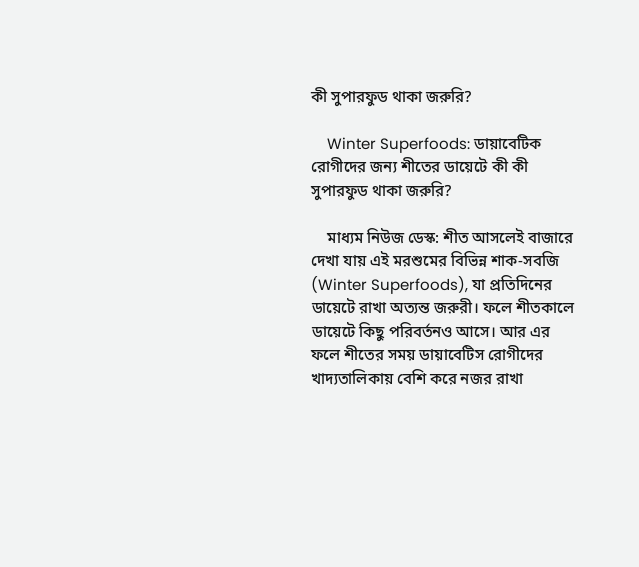কী সুপারফুড থাকা জরুরি?

    Winter Superfoods: ডায়াবেটিক রোগীদের জন্য শীতের ডায়েটে কী কী সুপারফুড থাকা জরুরি?

    মাধ্যম নিউজ ডেস্ক: শীত আসলেই বাজারে দেখা যায় এই মরশুমের বিভিন্ন শাক-সবজি (Winter Superfoods), যা প্রতিদিনের ডায়েটে রাখা অত্যন্ত জরুরী। ফলে শীতকালে ডায়েটে কিছু পরিবর্তনও আসে। আর এর ফলে শীতের সময় ডায়াবেটিস রোগীদের খাদ্যতালিকায় বেশি করে নজর রাখা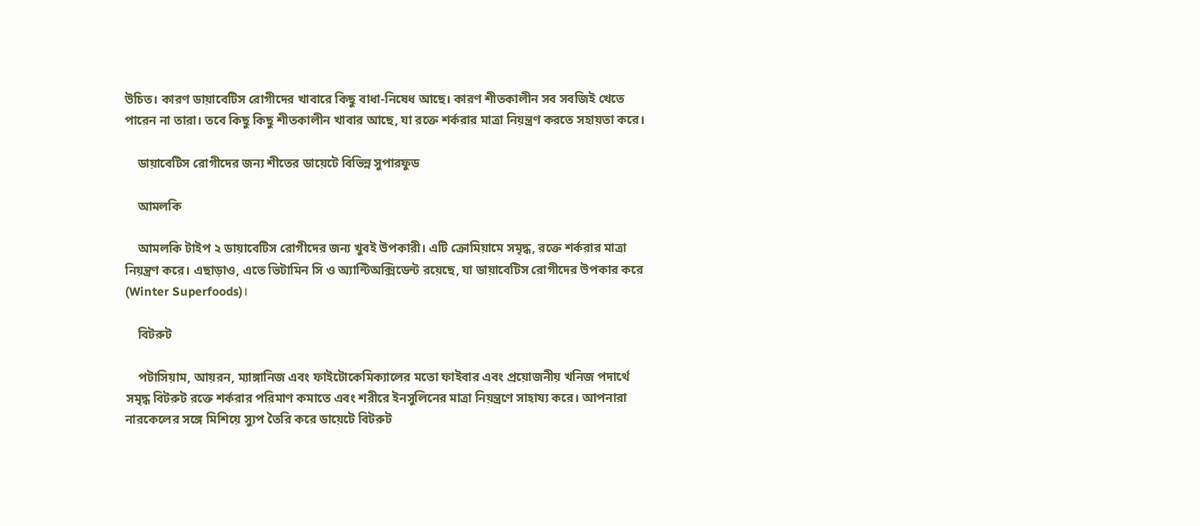উচিত। কারণ ডায়াবেটিস রোগীদের খাবারে কিছু বাধা-নিষেধ আছে। কারণ শীতকালীন সব সবজিই খেতে পারেন না তারা। তবে কিছু কিছু শীতকালীন খাবার আছে, যা রক্তে শর্করার মাত্রা নিয়ন্ত্রণ করতে সহায়তা করে।

    ডায়াবেটিস রোগীদের জন্য শীতের ডায়েটে বিভিন্ন সুপারফুড

    আমলকি

    আমলকি টাইপ ২ ডায়াবেটিস রোগীদের জন্য খুবই উপকারী। এটি ক্রোমিয়ামে সমৃদ্ধ, রক্তে শর্করার মাত্রা নিয়ন্ত্রণ করে। এছাড়াও, এতে ভিটামিন সি ও অ্যান্টিঅক্সিডেন্ট রয়েছে, যা ডায়াবেটিস রোগীদের উপকার করে (Winter Superfoods)।

    বিটরুট

    পটাসিয়াম, আয়রন, ম্যাঙ্গানিজ এবং ফাইটোকেমিক্যালের মতো ফাইবার এবং প্রয়োজনীয় খনিজ পদার্থে সমৃদ্ধ বিটরুট রক্তে শর্করার পরিমাণ কমাতে এবং শরীরে ইনসুলিনের মাত্রা নিয়ন্ত্রণে সাহায্য করে। আপনারা নারকেলের সঙ্গে মিশিয়ে স্যুপ তৈরি করে ডায়েটে বিটরুট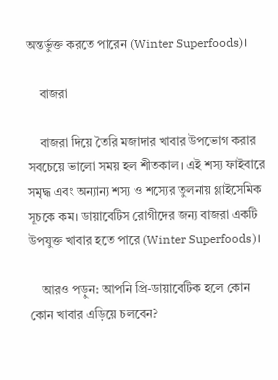অন্তর্ভুক্ত করতে পারেন (Winter Superfoods)।

    বাজরা

    বাজরা দিয়ে তৈরি মজাদার খাবার উপভোগ করার সবচেয়ে ভালো সময় হল শীতকাল। এই শস্য ফাইবারে সমৃদ্ধ এবং অন্যান্য শস্য ও শস্যের তুলনায় গ্লাইসেমিক সূচকে কম। ডায়াবেটিস রোগীদের জন্য বাজরা একটি উপযুক্ত খাবার হতে পারে (Winter Superfoods)।

    আরও পড়ুন: আপনি প্রি-ডায়াবেটিক হলে কোন কোন খাবার এড়িয়ে চলবেন?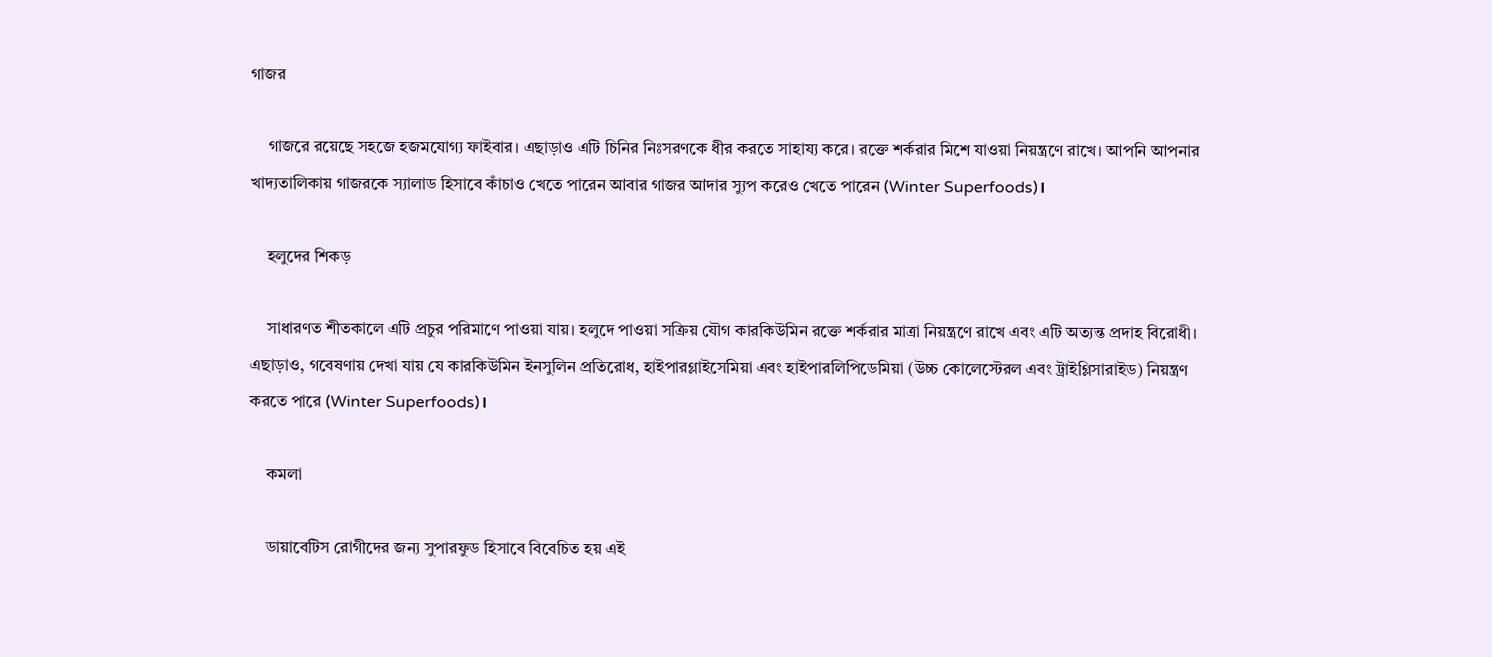গাজর

    গাজরে রয়েছে সহজে হজমযোগ্য ফাইবার। এছাড়াও এটি চিনির নিঃসরণকে ধীর করতে সাহায্য করে। রক্তে শর্করার মিশে যাওয়া নিয়ন্ত্রণে রাখে। আপনি আপনার খাদ্যতালিকায় গাজরকে স্যালাড হিসাবে কাঁচাও খেতে পারেন আবার গাজর আদার স্যুপ করেও খেতে পারেন (Winter Superfoods)।

    হলুদের শিকড়

    সাধারণত শীতকালে এটি প্রচুর পরিমাণে পাওয়া যায়। হলুদে পাওয়া সক্রিয় যৌগ কারকিউমিন রক্তে শর্করার মাত্রা নিয়ন্ত্রণে রাখে এবং এটি অত্যন্ত প্রদাহ বিরোধী। এছাড়াও, গবেষণায় দেখা যায় যে কারকিউমিন ইনসুলিন প্রতিরোধ, হাইপারগ্লাইসেমিয়া এবং হাইপারলিপিডেমিয়া (উচ্চ কোলেস্টেরল এবং ট্রাইগ্লিসারাইড) নিয়ন্ত্রণ করতে পারে (Winter Superfoods)।

    কমলা

    ডায়াবেটিস রোগীদের জন্য সুপারফুড হিসাবে বিবেচিত হয় এই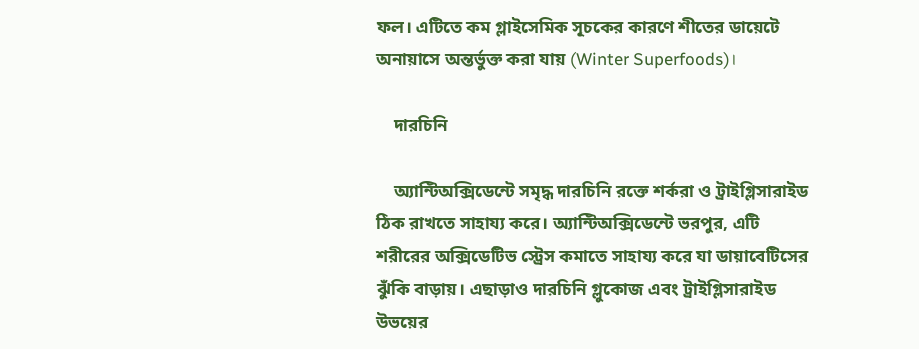ফল। এটিতে কম গ্লাইসেমিক সূচকের কারণে শীতের ডায়েটে অনায়াসে অন্তর্ভুক্ত করা যায় (Winter Superfoods)।

    দারচিনি

    অ্যান্টিঅক্সিডেন্টে সমৃদ্ধ দারচিনি রক্তে শর্করা ও ট্রাইগ্লিসারাইড ঠিক রাখতে সাহায্য করে। অ্যান্টিঅক্সিডেন্টে ভরপুর, এটি শরীরের অক্সিডেটিভ স্ট্রেস কমাতে সাহায্য করে যা ডায়াবেটিসের ঝুঁকি বাড়ায়। এছাড়াও দারচিনি গ্লুকোজ এবং ট্রাইগ্লিসারাইড উভয়ের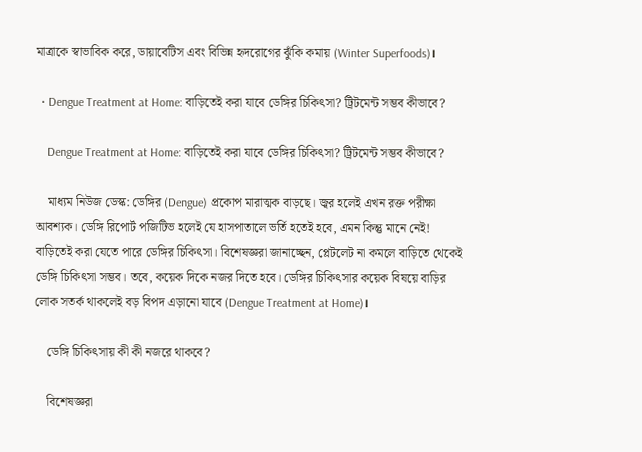মাত্রাকে স্বাভাবিক করে, ডায়াবেটিস এবং বিভিন্ন হৃদরোগের ঝুঁকি কমায় (Winter Superfoods)।

  • Dengue Treatment at Home: বাড়িতেই করা যাবে ডেঙ্গির চিকিৎসা? ট্রিটমেন্ট সম্ভব কীভাবে?

    Dengue Treatment at Home: বাড়িতেই করা যাবে ডেঙ্গির চিকিৎসা? ট্রিটমেন্ট সম্ভব কীভাবে?

    মাধ্যম নিউজ ডেস্ক: ডেঙ্গির (Dengue) প্রকোপ মারাত্মক বাড়ছে। জ্বর হলেই এখন রক্ত পরীক্ষা আবশ্যক। ডেঙ্গি রিপোর্ট পজিটিভ হলেই যে হাসপাতালে ভর্তি হতেই হবে, এমন কিন্তু মানে নেই! বাড়িতেই করা যেতে পারে ডেঙ্গির চিকিৎসা। বিশেষজ্ঞরা জানাচ্ছেন, প্লেটলেট না কমলে বাড়িতে থেকেই ডেঙ্গি চিকিৎসা সম্ভব। তবে, কয়েক দিকে নজর দিতে হবে। ডেঙ্গির চিকিৎসার কয়েক বিষয়ে বাড়ির লোক সতর্ক থাকলেই বড় বিপদ এড়ানো যাবে (Dengue Treatment at Home)।

    ডেঙ্গি চিকিৎসায় কী কী নজরে থাকবে?

    বিশেষজ্ঞরা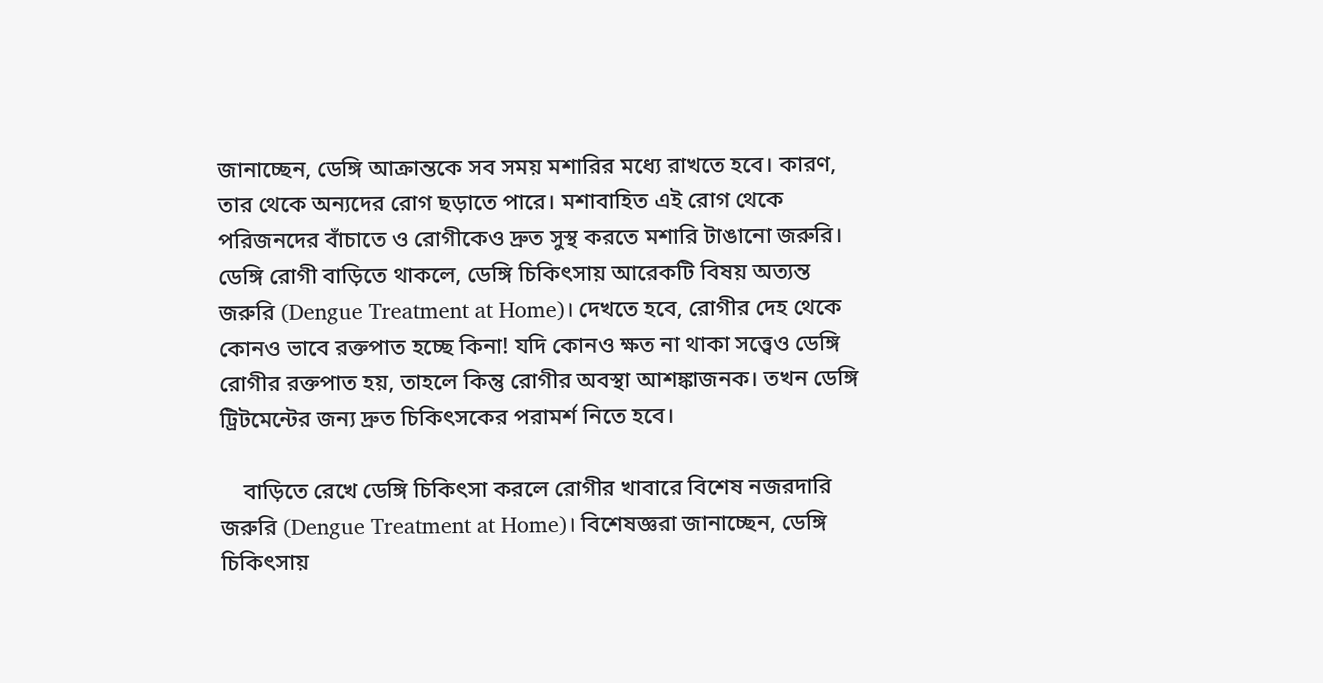জানাচ্ছেন, ডেঙ্গি আক্রান্তকে সব সময় মশারির মধ্যে রাখতে হবে। কারণ, তার থেকে অন্যদের রোগ ছড়াতে পারে। মশাবাহিত এই রোগ থেকে পরিজনদের বাঁচাতে ও রোগীকেও দ্রুত সুস্থ করতে মশারি টাঙানো জরুরি।  ডেঙ্গি রোগী বাড়িতে থাকলে, ডেঙ্গি চিকিৎসায় আরেকটি বিষয় অত্যন্ত জরুরি (Dengue Treatment at Home)। দেখতে হবে, রোগীর দেহ থেকে কোনও ভাবে রক্তপাত হচ্ছে কিনা! যদি কোনও ক্ষত না থাকা সত্ত্বেও ডেঙ্গি রোগীর রক্তপাত হয়, তাহলে কিন্তু রোগীর অবস্থা আশঙ্কাজনক। তখন ডেঙ্গি ট্রিটমেন্টের জন্য দ্রুত চিকিৎসকের পরামর্শ নিতে হবে।

    বাড়িতে রেখে ডেঙ্গি চিকিৎসা করলে রোগীর খাবারে বিশেষ নজরদারি জরুরি (Dengue Treatment at Home)। বিশেষজ্ঞরা জানাচ্ছেন, ডেঙ্গি চিকিৎসায়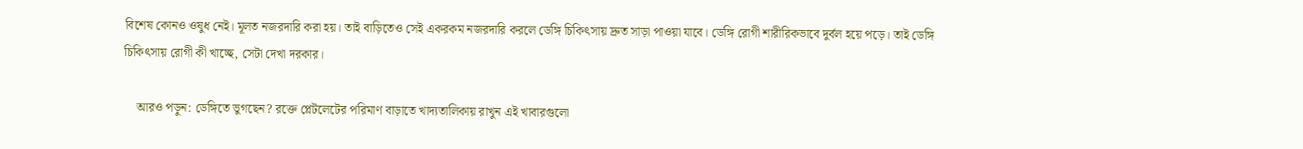বিশেষ কোনও ওষুধ নেই। মূলত নজরদারি করা হয়। তাই বাড়িতেও সেই একরকম নজরদারি করলে ডেঙ্গি চিকিৎসায় দ্রুত সাড়া পাওয়া যাবে। ডেঙ্গি রোগী শারীরিকভাবে দুর্বল হয়ে পড়ে। তাই ডেঙ্গি চিকিৎসায় রোগী কী খাচ্ছে, সেটা দেখা দরকার।

    আরও পড়ুন: ডেঙ্গিতে ভুগছেন? রক্তে প্লেটলেটের পরিমাণ বাড়াতে খাদ্যতালিকায় রাখুন এই খাবারগুলো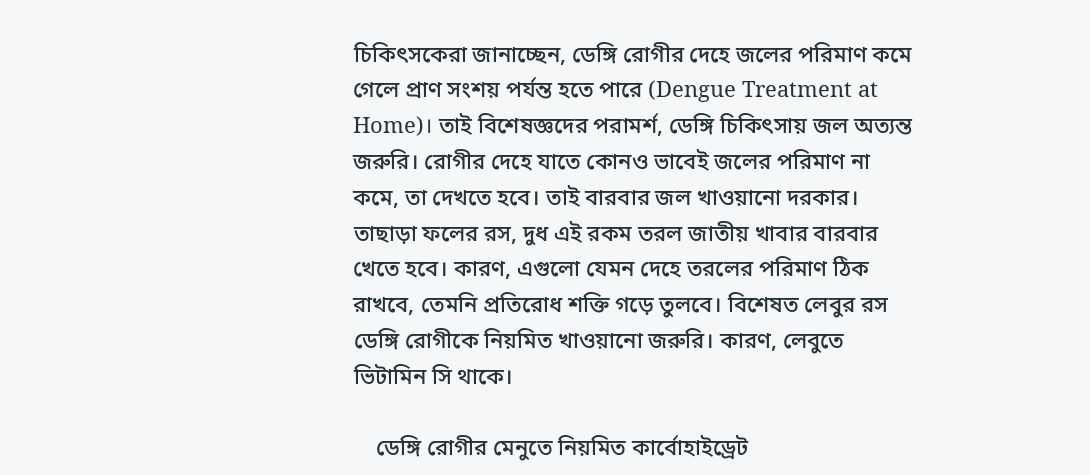চিকিৎসকেরা জানাচ্ছেন, ডেঙ্গি রোগীর দেহে জলের পরিমাণ কমে গেলে প্রাণ সংশয় পর্যন্ত হতে পারে (Dengue Treatment at Home)। তাই বিশেষজ্ঞদের পরামর্শ, ডেঙ্গি চিকিৎসায় জল অত্যন্ত জরুরি। রোগীর দেহে যাতে কোনও ভাবেই জলের পরিমাণ না কমে, তা দেখতে হবে। তাই বারবার জল খাওয়ানো দরকার। তাছাড়া ফলের রস, দুধ এই রকম তরল জাতীয় খাবার বারবার খেতে হবে। কারণ, এগুলো যেমন দেহে তরলের পরিমাণ ঠিক রাখবে, তেমনি প্রতিরোধ শক্তি গড়ে তুলবে। বিশেষত লেবুর রস ডেঙ্গি রোগীকে নিয়মিত খাওয়ানো জরুরি। কারণ, লেবুতে ভিটামিন সি থাকে।

    ডেঙ্গি রোগীর মেনুতে নিয়মিত কার্বোহাইড্রেট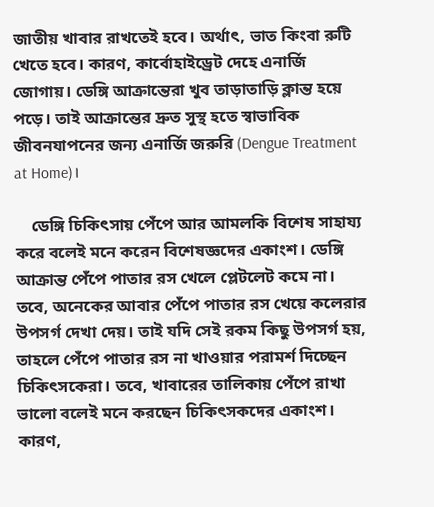জাতীয় খাবার রাখতেই হবে। অর্থাৎ, ভাত কিংবা রুটি খেতে হবে। কারণ, কার্বোহাইড্রেট দেহে এনার্জি জোগায়। ডেঙ্গি আক্রান্তেরা খুব তাড়াতাড়ি ক্লান্ত হয়ে পড়ে। তাই আক্রান্তের দ্রুত সুস্থ হতে স্বাভাবিক জীবনযাপনের জন্য এনার্জি জরুরি (Dengue Treatment at Home)।

    ডেঙ্গি চিকিৎসায় পেঁপে আর আমলকি বিশেষ সাহায্য করে বলেই মনে করেন বিশেষজ্ঞদের একাংশ। ডেঙ্গি আক্রান্ত পেঁপে পাতার রস খেলে প্লেটলেট কমে না। তবে, অনেকের আবার পেঁপে পাতার রস খেয়ে কলেরার উপসর্গ দেখা দেয়। তাই যদি সেই রকম কিছু উপসর্গ হয়, তাহলে পেঁপে পাতার রস না খাওয়ার পরামর্শ দিচ্ছেন চিকিৎসকেরা। তবে, খাবারের তালিকায় পেঁপে রাখা ভালো বলেই মনে করছেন চিকিৎসকদের একাংশ। কারণ,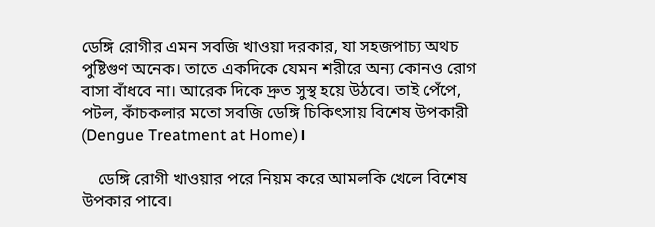ডেঙ্গি রোগীর এমন সবজি খাওয়া দরকার, যা সহজপাচ্য অথচ পুষ্টিগুণ অনেক। তাতে একদিকে যেমন শরীরে অন্য কোনও রোগ বাসা বাঁধবে না। আরেক দিকে দ্রুত সুস্থ হয়ে উঠবে। তাই পেঁপে, পটল, কাঁচকলার মতো সবজি ডেঙ্গি চিকিৎসায় বিশেষ উপকারী (Dengue Treatment at Home)।

    ডেঙ্গি রোগী খাওয়ার পরে নিয়ম করে আমলকি খেলে বিশেষ উপকার পাবে।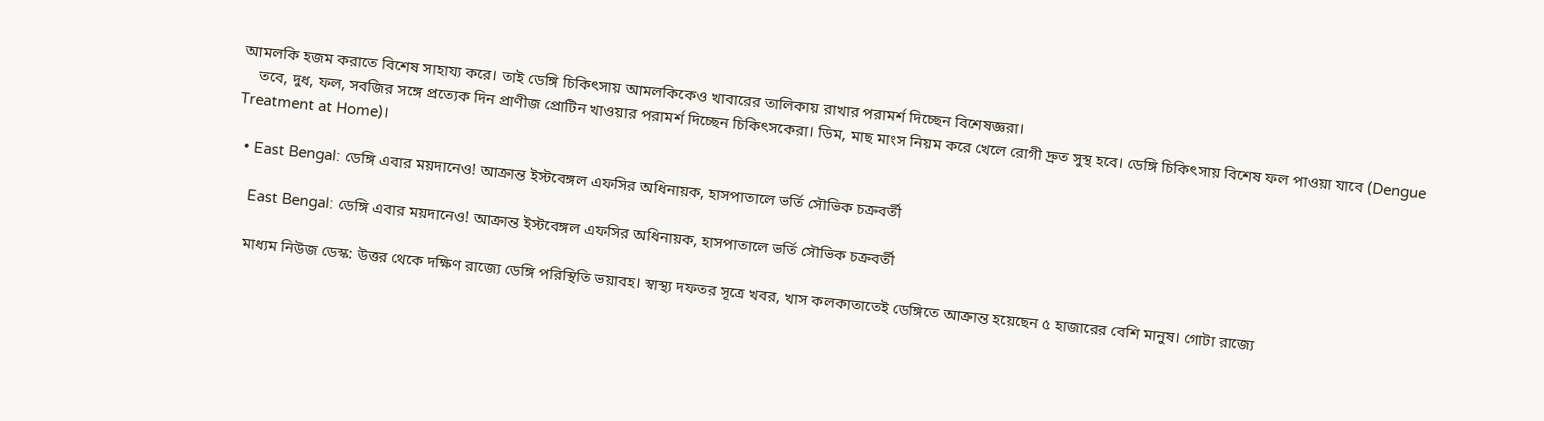আমলকি হজম করাতে বিশেষ সাহায্য করে। তাই ডেঙ্গি চিকিৎসায় আমলকিকেও খাবারের তালিকায় রাখার পরামর্শ দিচ্ছেন বিশেষজ্ঞরা।
    তবে, দুধ, ফল, সবজির সঙ্গে প্রত্যেক দিন প্রাণীজ প্রোটিন খাওয়ার পরামর্শ দিচ্ছেন চিকিৎসকেরা। ডিম, মাছ মাংস নিয়ম করে খেলে রোগী দ্রুত সুস্থ হবে। ডেঙ্গি চিকিৎসায় বিশেষ ফল পাওয়া যাবে (Dengue Treatment at Home)।

  • East Bengal: ডেঙ্গি এবার ময়দানেও! আক্রান্ত ইস্টবেঙ্গল এফসির অধিনায়ক, হাসপাতালে ভর্তি সৌভিক চক্রবর্তী

    East Bengal: ডেঙ্গি এবার ময়দানেও! আক্রান্ত ইস্টবেঙ্গল এফসির অধিনায়ক, হাসপাতালে ভর্তি সৌভিক চক্রবর্তী

    মাধ্যম নিউজ ডেস্ক: উত্তর থেকে দক্ষিণ রাজ্যে ডেঙ্গি পরিস্থিতি ভয়াবহ। স্বাস্থ্য দফতর সূত্রে খবর, খাস কলকাতাতেই ডেঙ্গিতে আক্রান্ত হয়েছেন ৫ হাজারের বেশি মানুষ। গোটা রাজ্যে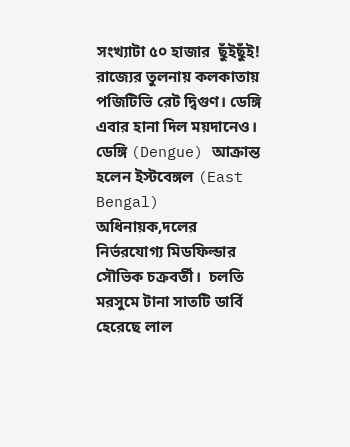সংখ্যাটা ৫০ হাজার  ছুঁইছুঁই! রাজ্যের তুলনায় কলকাতায় পজিটিভি রেট দ্বিগুণ। ডেঙ্গি এবার হানা দিল ময়দানেও। ডেঙ্গি (Dengue) আক্রান্ত হলেন ইস্টবেঙ্গল (East Bengal) অধিনায়ক,দলের নির্ভরযোগ্য মিডফিল্ডার সৌভিক চক্রবর্তী।  চলতি মরসুমে টানা সাতটি ডার্বি হেরেছে লাল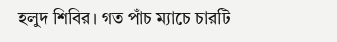হলুদ শিবির। গত পাঁচ ম্যাচে চারটি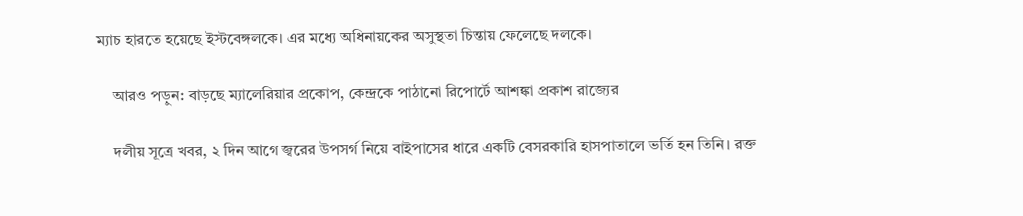ম্যাচ হারতে হয়েছে ইস্টবেঙ্গলকে। এর মধ্যে অধিনায়কের অসুস্থতা চিন্তায় ফেলেছে দলকে।

    আরও পড়ুন: বাড়ছে ম্যালেরিয়ার প্রকোপ, কেন্দ্রকে পাঠানো রিপোর্টে আশঙ্কা প্রকাশ রাজ্যের

    দলীয় সূত্রে খবর, ২ দিন আগে জ্বরের উপসর্গ নিয়ে বাইপাসের ধারে একটি বেসরকারি হাসপাতালে ভর্তি হন তিনি। রক্ত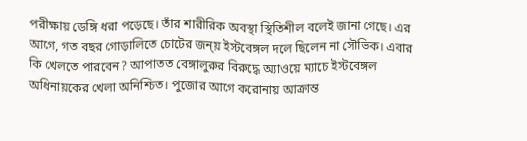পরীক্ষায় ডেঙ্গি ধরা পড়েছে। তাঁর শারীরিক অবস্থা স্থিতিশীল বলেই জানা গেছে। এর আগে, গত বছর গোড়ালিতে চোটের জন্য় ইস্টবেঙ্গল দলে ছিলেন না সৌভিক। এবার কি খেলতে পারবেন? আপাতত বেঙ্গালুরুর বিরুদ্ধে অ্যাওয়ে ম্যাচে ইস্টবেঙ্গল অধিনায়কের খেলা অনিশ্চিত। পুজোর আগে করোনায় আক্রান্ত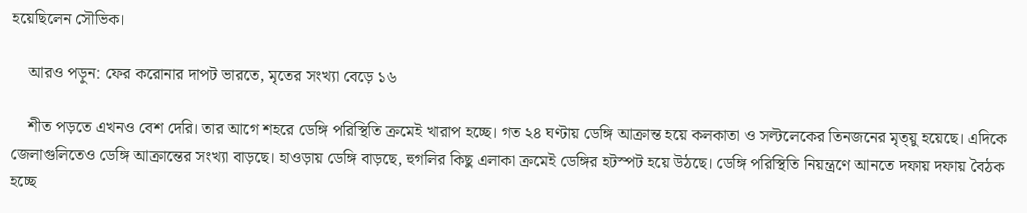হয়েছিলেন সৌভিক।

    আরও পড়ুন: ফের করোনার দাপট ভারতে, মৃতের সংখ্যা বেড়ে ১৬

    শীত পড়তে এখনও বেশ দেরি। তার আগে শহরে ডেঙ্গি পরিস্থিতি ক্রমেই খারাপ হচ্ছে। গত ২৪ ঘণ্টায় ডেঙ্গি আক্রান্ত হয়ে কলকাতা ও সল্টলেকের তিনজনের মৃত্য়ু হয়েছে। এদিকে জেলাগুলিতেও ডেঙ্গি আক্রান্তের সংখ্যা বাড়ছে। হাওড়ায় ডেঙ্গি বাড়ছে, হুগলির কিছু এলাকা ক্রমেই ডেঙ্গির হটস্পট হয়ে উঠছে। ডেঙ্গি পরিস্থিতি নিয়ন্ত্রণে আনতে দফায় দফায় বৈঠক হচ্ছে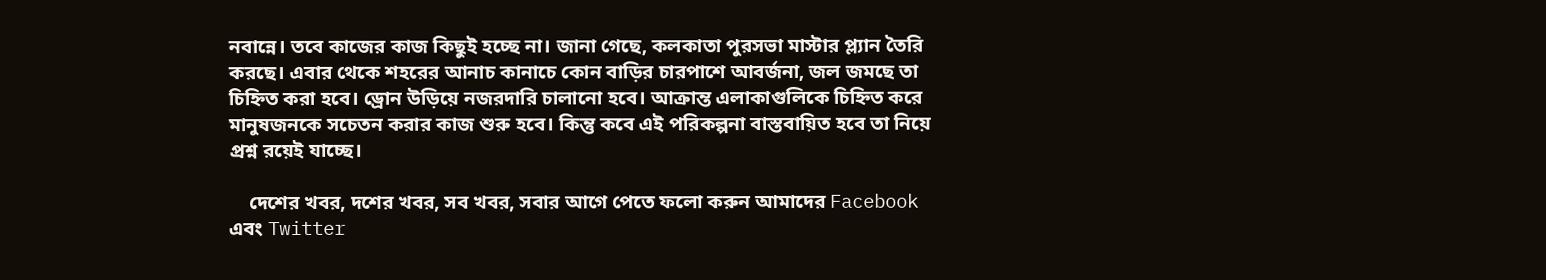নবান্নে। তবে কাজের কাজ কিছুই হচ্ছে না। জানা গেছে, কলকাতা পুরসভা মাস্টার প্ল্যান তৈরি করছে। এবার থেকে শহরের আনাচ কানাচে কোন বাড়ির চারপাশে আবর্জনা, জল জমছে তা চিহ্নিত করা হবে। ড্রোন উড়িয়ে নজরদারি চালানো হবে। আক্রান্ত এলাকাগুলিকে চিহ্নিত করে মানুষজনকে সচেতন করার কাজ শুরু হবে। কিন্তু কবে এই পরিকল্পনা বাস্তবায়িত হবে তা নিয়ে প্রশ্ন রয়েই যাচ্ছে।

    দেশের খবর, দশের খবর, সব খবর, সবার আগে পেতে ফলো করুন আমাদের Facebook এবং Twitter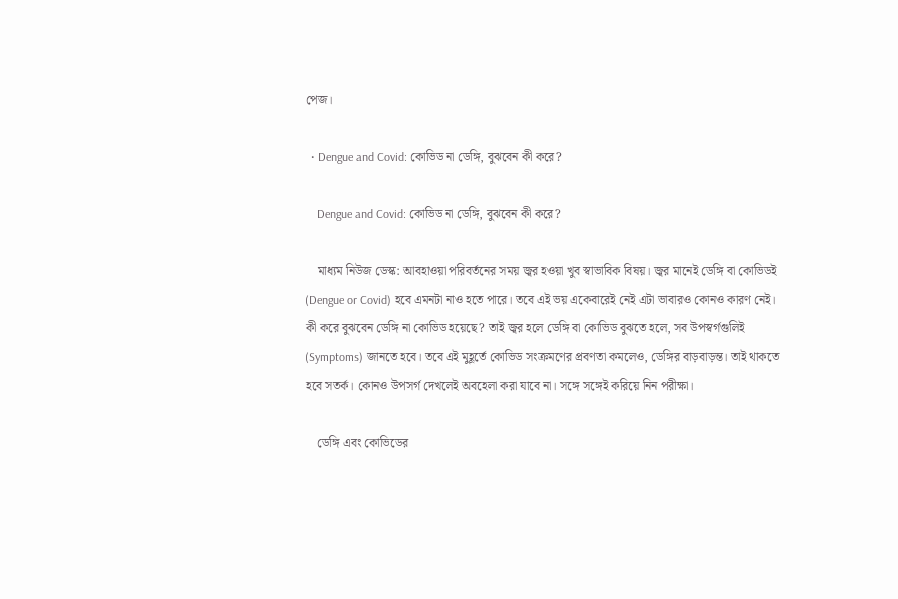পেজ।

  • Dengue and Covid: কোভিড না ডেঙ্গি, বুঝবেন কী করে?

    Dengue and Covid: কোভিড না ডেঙ্গি, বুঝবেন কী করে?

    মাধ্যম নিউজ ডেস্ক: আবহাওয়া পরিবর্তনের সময় জ্বর হওয়া খুব স্বাভাবিক বিষয়। জ্বর মানেই ডেঙ্গি বা কোভিডই (Dengue or Covid) হবে এমনটা নাও হতে পারে। তবে এই ভয় একেবারেই নেই এটা ভাবারও কোনও কারণ নেই। কী করে বুঝবেন ডেঙ্গি না কোভিড হয়েছে? তাই জ্বর হলে ডেঙ্গি বা কোভিড বুঝতে হলে, সব উপস্বর্গগুলিই (Symptoms) জানতে হবে। তবে এই মুহূর্তে কোভিড সংক্রমণের প্রবণতা কমলেও, ডেঙ্গির বাড়বাড়ন্ত। তাই থাকতে হবে সতর্ক। কোনও উপসর্গ দেখলেই অবহেলা করা যাবে না। সঙ্গে সঙ্গেই করিয়ে নিন পরীক্ষা।

    ডেঙ্গি এবং কোভিডের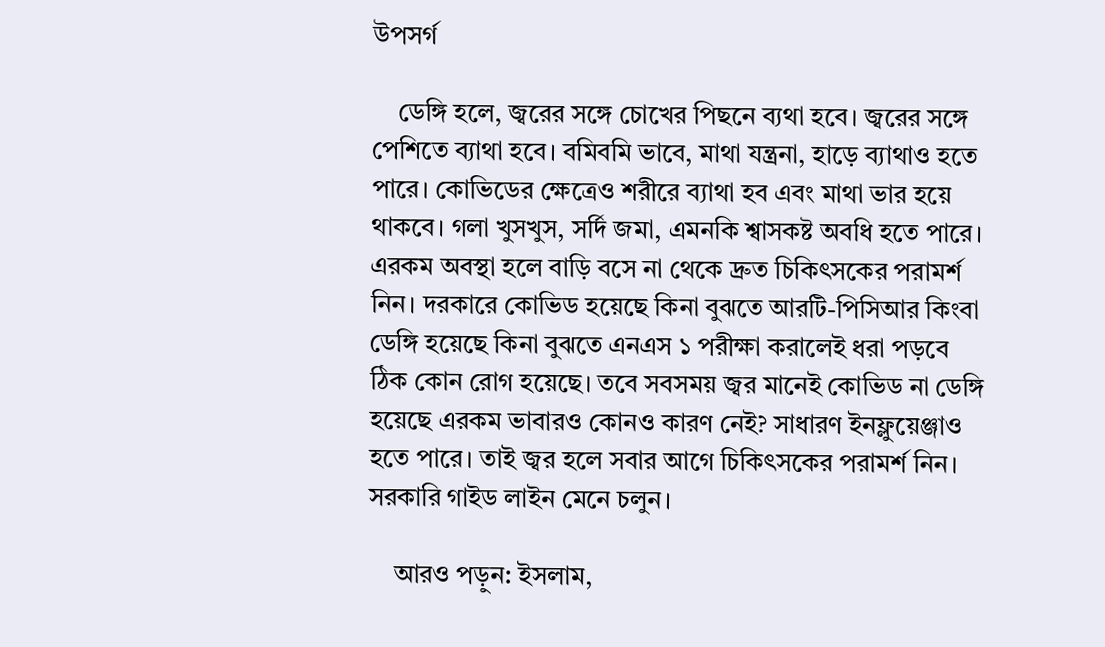উপসর্গ

    ডেঙ্গি হলে, জ্বরের সঙ্গে চোখের পিছনে ব্যথা হবে। জ্বরের সঙ্গে পেশিতে ব্যাথা হবে। বমিবমি ভাবে, মাথা যন্ত্রনা, হাড়ে ব্যাথাও হতে পারে। কোভিডের ক্ষেত্রেও শরীরে ব্যাথা হব এবং মাথা ভার হয়ে থাকবে। গলা খুসখুস, সর্দি জমা, এমনকি শ্বাসকষ্ট অবধি হতে পারে। এরকম অবস্থা হলে বাড়ি বসে না থেকে দ্রুত চিকিৎসকের পরামর্শ নিন। দরকারে কোভিড হয়েছে কিনা বুঝতে আরটি-পিসিআর কিংবা ডেঙ্গি হয়েছে কিনা বুঝতে এনএস ১ পরীক্ষা করালেই ধরা পড়বে ঠিক কোন রোগ হয়েছে। তবে সবসময় জ্বর মানেই কোভিড না ডেঙ্গি হয়েছে এরকম ভাবারও কোনও কারণ নেই? সাধারণ ইনফ্লুয়েঞ্জাও হতে পারে। তাই জ্বর হলে সবার আগে চিকিৎসকের পরামর্শ নিন। সরকারি গাইড লাইন মেনে চলুন।

    আরও পড়ুন: ইসলাম,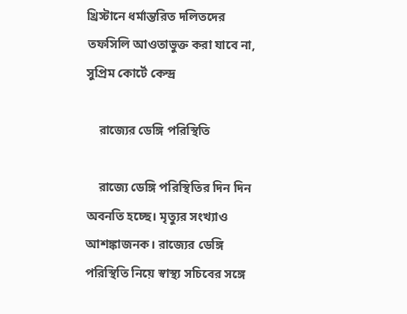খ্রিস্টানে ধর্মান্তরিত দলিতদের তফসিলি আওতাভুক্ত করা যাবে না, সুপ্রিম কোর্টে কেন্দ্র

    রাজ্যের ডেঙ্গি পরিস্থিতি

    রাজ্যে ডেঙ্গি পরিস্থিতির দিন দিন অবনতি হচ্ছে। মৃত্যুর সংখ্যাও আশঙ্কাজনক। রাজ্যের ডেঙ্গি পরিস্থিতি নিয়ে স্বাস্থ্য সচিবের সঙ্গে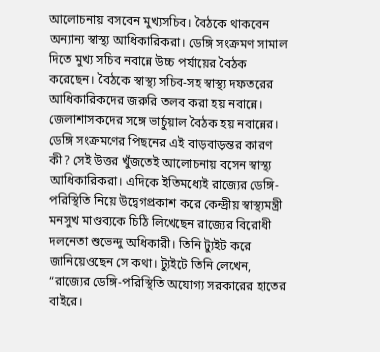আলোচনায় বসবেন মুখ্যসচিব। বৈঠকে থাকবেন অন্যান্য স্বাস্থ্য আধিকারিকরা। ডেঙ্গি সংক্রমণ সামাল দিতে মুখ্য সচিব নবান্নে উচ্চ পর্যায়ের বৈঠক করেছেন। বৈঠকে স্বাস্থ্য সচিব-সহ স্বাস্থ্য দফতরের আধিকারিকদের জরুরি তলব করা হয় নবান্নে। জেলাশাসকদের সঙ্গে ভার্চুয়াল বৈঠক হয় নবান্নের। ডেঙ্গি সংক্রমণের পিছনের এই বাড়বাড়ন্তর কারণ কী? সেই উত্তর খুঁজতেই আলোচনায় বসেন স্বাস্থ্য আধিকারিকরা। এদিকে ইতিমধ্যেই রাজ্যের ডেঙ্গি-পরিস্থিতি নিয়ে উদ্বেগপ্রকাশ করে কেন্দ্রীয় স্বাস্থ্যমন্ত্রী মনসুখ মাণ্ডব্যকে চিঠি লিখেছেন রাজ্যের বিরোধী দলনেতা শুভেন্দু অধিকারী। তিনি ট্যুইট করে জানিয়েওছেন সে কথা। ট্যুইটে তিনি লেখেন, “রাজ্যের ডেঙ্গি-পরিস্থিতি অযোগ্য সরকারের হাতের বাইরে।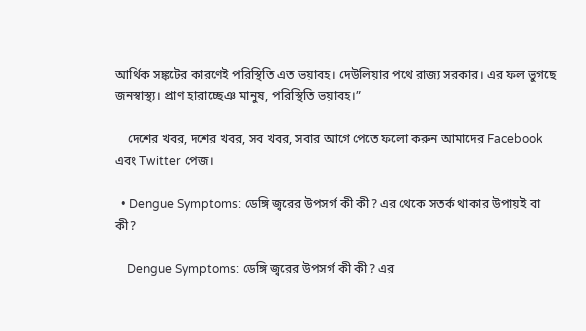আর্থিক সঙ্কটের কারণেই পরিস্থিতি এত ভয়াবহ। দেউলিয়ার পথে রাজ্য সরকার। এর ফল ভুগছে জনস্বাস্থ্য। প্রাণ হারাচ্ছেঞ মানুষ, পরিস্থিতি ভয়াবহ।”

    দেশের খবর, দশের খবর, সব খবর, সবার আগে পেতে ফলো করুন আমাদের Facebook এবং Twitter পেজ।

  • Dengue Symptoms: ডেঙ্গি জ্বরের উপসর্গ কী কী? এর থেকে সতর্ক থাকার উপায়ই বা কী?

    Dengue Symptoms: ডেঙ্গি জ্বরের উপসর্গ কী কী? এর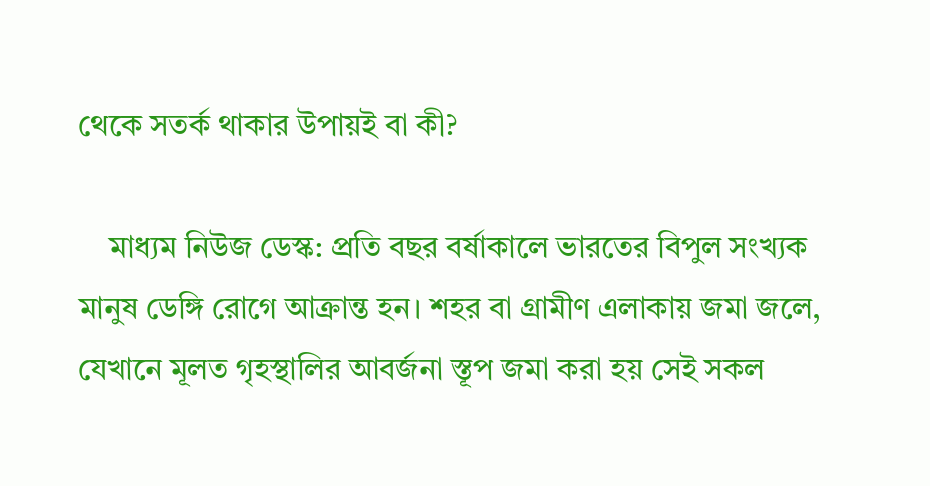থেকে সতর্ক থাকার উপায়ই বা কী?

    মাধ্যম নিউজ ডেস্ক: প্রতি বছর বর্ষাকালে ভারতের বিপুল সংখ্যক মানুষ ডেঙ্গি রোগে আক্রান্ত হন। শহর বা গ্রামীণ এলাকায় জমা জলে, যেখানে মূলত গৃহস্থালির আবর্জনা স্তূপ জমা করা হয় সেই সকল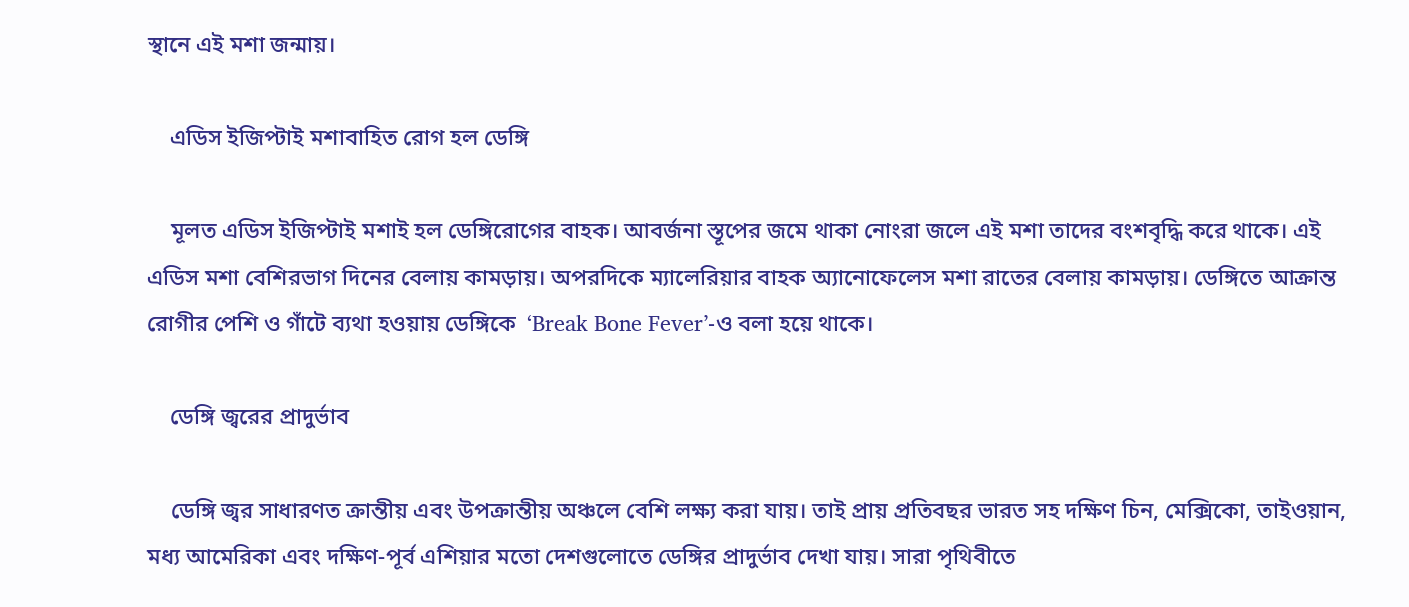স্থানে এই মশা জন্মায়।

    এডিস ইজিপ্টাই মশাবাহিত রোগ হল ডেঙ্গি

    মূলত এডিস ইজিপ্টাই মশাই হল ডেঙ্গিরোগের বাহক। আবর্জনা স্তূপের জমে থাকা নোংরা জলে এই মশা তাদের বংশবৃদ্ধি করে থাকে। এই এডিস মশা বেশিরভাগ দিনের বেলায় কামড়ায়। অপরদিকে ম্যালেরিয়ার বাহক অ্যানোফেলেস মশা রাতের বেলায় কামড়ায়। ডেঙ্গিতে আক্রান্ত রোগীর পেশি ও গাঁটে ব্যথা হওয়ায় ডেঙ্গিকে  ‘Break Bone Fever’-ও বলা হয়ে থাকে।

    ডেঙ্গি জ্বরের প্রাদুর্ভাব

    ডেঙ্গি জ্বর সাধারণত ক্রান্তীয় এবং উপক্রান্তীয় অঞ্চলে বেশি লক্ষ্য করা যায়। তাই প্রায় প্রতিবছর ভারত সহ দক্ষিণ চিন, মেক্সিকো, তাইওয়ান, মধ্য আমেরিকা এবং দক্ষিণ-পূর্ব এশিয়ার মতো দেশগুলোতে ডেঙ্গির প্রাদুর্ভাব দেখা যায়। সারা পৃথিবীতে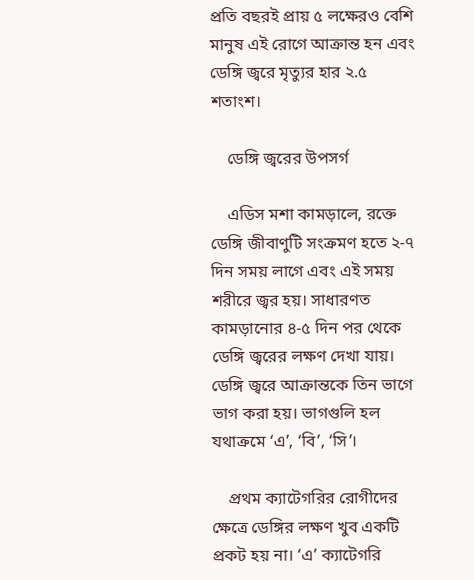প্রতি বছরই প্রায় ৫ লক্ষেরও বেশি মানুষ এই রোগে আক্রান্ত হন এবং ডেঙ্গি জ্বরে মৃত্যুর হার ২.৫ শতাংশ।

    ডেঙ্গি জ্বরের উপসর্গ

    এডিস মশা কামড়ালে, রক্তে ডেঙ্গি জীবাণুটি সংক্রমণ হতে ২-৭ দিন সময় লাগে এবং এই সময় শরীরে জ্বর হয়। সাধারণত কামড়ানোর ৪-৫ দিন পর থেকে ডেঙ্গি জ্বরের লক্ষণ দেখা যায়। ডেঙ্গি জ্বরে আক্রান্তকে তিন ভাগে ভাগ করা হয়। ভাগগুলি হল যথাক্রমে ‘এ’, ‘বি’, ‘সি’।

    প্রথম ক্যাটেগরির রোগীদের ক্ষেত্রে ডেঙ্গির লক্ষণ খুব একটি প্রকট হয় না। ‘এ’ ক্যাটেগরি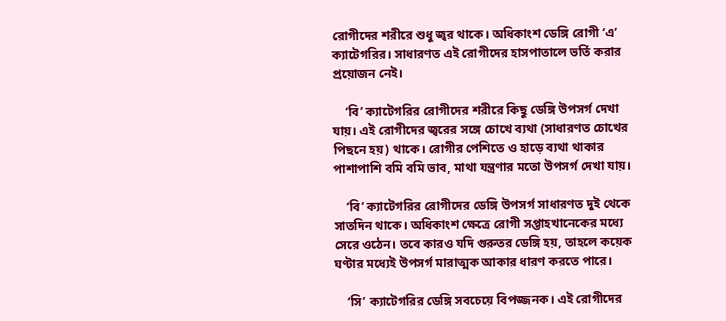রোগীদের শরীরে শুধু জ্বর থাকে। অধিকাংশ ডেঙ্গি রোগী ‘এ’ ক্যাটেগরির। সাধারণত এই রোগীদের হাসপাতালে ভর্তি করার প্রয়োজন নেই।

    ‘বি’ ক্যাটেগরির রোগীদের শরীরে কিছু ডেঙ্গি উপসর্গ দেখা যায়। এই রোগীদের জ্বরের সঙ্গে চোখে ব্যথা (সাধারণত চোখের পিছনে হয়) থাকে। রোগীর পেশিতে ও হাড়ে ব্যথা থাকার পাশাপাশি বমি বমি ভাব, মাথা যন্ত্রণার মতো উপসর্গ দেখা যায়।

    ‘বি’ ক্যাটেগরির রোগীদের ডেঙ্গি উপসর্গ সাধারণত দুই থেকে সাতদিন থাকে। অধিকাংশ ক্ষেত্রে রোগী সপ্তাহখানেকের মধ্যে সেরে ওঠেন। তবে কারও যদি গুরুতর ডেঙ্গি হয়, তাহলে কয়েক ঘণ্টার মধ্যেই উপসর্গ মারাত্মক আকার ধারণ করতে পারে।

    ‘সি’ ক্যাটেগরির ডেঙ্গি সবচেয়ে বিপজ্জনক। এই রোগীদের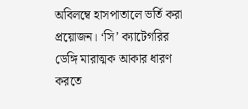অবিলম্বে হাসপাতালে ভর্তি করা প্রয়োজন। ‘সি’ ক্যাটেগরির ডেঙ্গি মারাত্মক আকার ধারণ করতে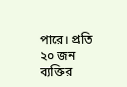পারে। প্রতি ২০ জন ব্যক্তির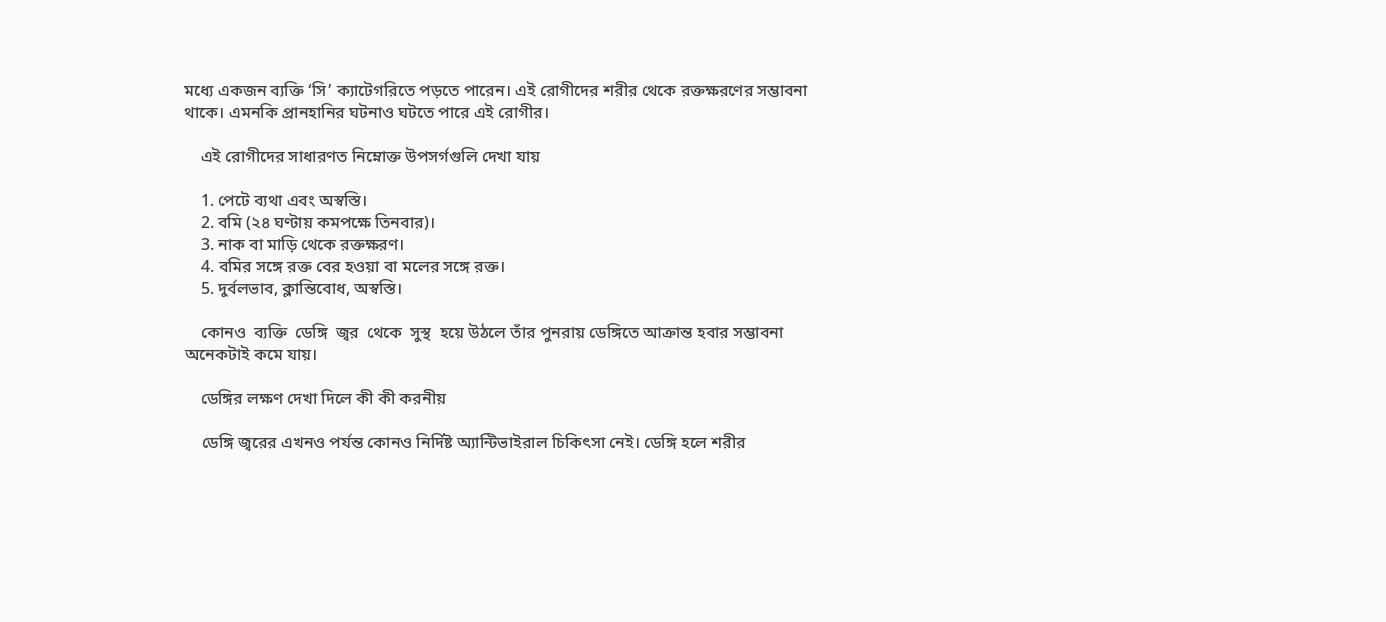মধ্যে একজন ব্যক্তি ‘সি’ ক্যাটেগরিতে পড়তে পারেন। এই রোগীদের শরীর থেকে রক্তক্ষরণের সম্ভাবনা থাকে। এমনকি প্রানহানির ঘটনাও ঘটতে পারে এই রোগীর।

    এই রোগীদের সাধারণত নিম্নোক্ত উপসর্গগুলি দেখা যায়

    1. পেটে ব্যথা এবং অস্বস্তি।
    2. বমি (২৪ ঘণ্টায় কমপক্ষে তিনবার)।
    3. নাক বা মাড়ি থেকে রক্তক্ষরণ।
    4. বমির সঙ্গে রক্ত বের হওয়া বা মলের সঙ্গে রক্ত।
    5. দুর্বলভাব, ক্লান্তিবোধ, অস্বস্তি।

    কোনও  ব্যক্তি  ডেঙ্গি  জ্বর  থেকে  সুস্থ  হয়ে উঠলে তাঁর পুনরায় ডেঙ্গিতে আক্রান্ত হবার সম্ভাবনা অনেকটাই কমে যায়।

    ডেঙ্গির লক্ষণ দেখা দিলে কী কী করনীয়

    ডেঙ্গি জ্বরের এখনও পর্যন্ত কোনও নির্দিষ্ট অ্যান্টিভাইরাল চিকিৎসা নেই। ডেঙ্গি হলে শরীর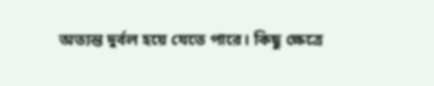অত্যন্ত দুর্বল হয়ে যেতে পারে। কিছু ক্ষেত্রে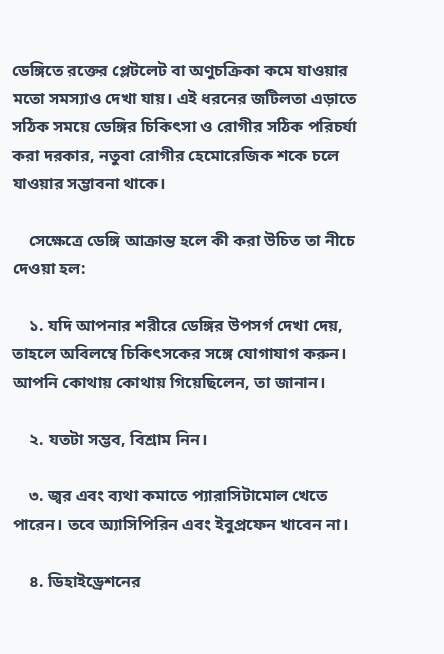ডেঙ্গিতে রক্তের প্লেটলেট বা অণুচক্রিকা কমে যাওয়ার মতো সমস্যাও দেখা যায়। এই ধরনের জটিলতা এড়াতে সঠিক সময়ে ডেঙ্গির চিকিৎসা ও রোগীর সঠিক পরিচর্যা করা দরকার, নতুবা রোগীর হেমোরেজিক শকে চলে যাওয়ার সম্ভাবনা থাকে।

    সেক্ষেত্রে ডেঙ্গি আক্রান্ত হলে কী করা উচিত তা নীচে দেওয়া হল:

    ১. যদি আপনার শরীরে ডেঙ্গির উপসর্গ দেখা দেয়, তাহলে অবিলম্বে চিকিৎসকের সঙ্গে যোগাযাগ করুন। আপনি কোথায় কোথায় গিয়েছিলেন, তা জানান।

    ২. যতটা সম্ভব, বিশ্রাম নিন।

    ৩. জ্বর এবং ব্যথা কমাতে প্যারাসিটামোল খেতে পারেন। তবে অ্যাসিপিরিন এবং ইবুপ্রফেন খাবেন না।

    ৪. ডিহাইড্রেশনের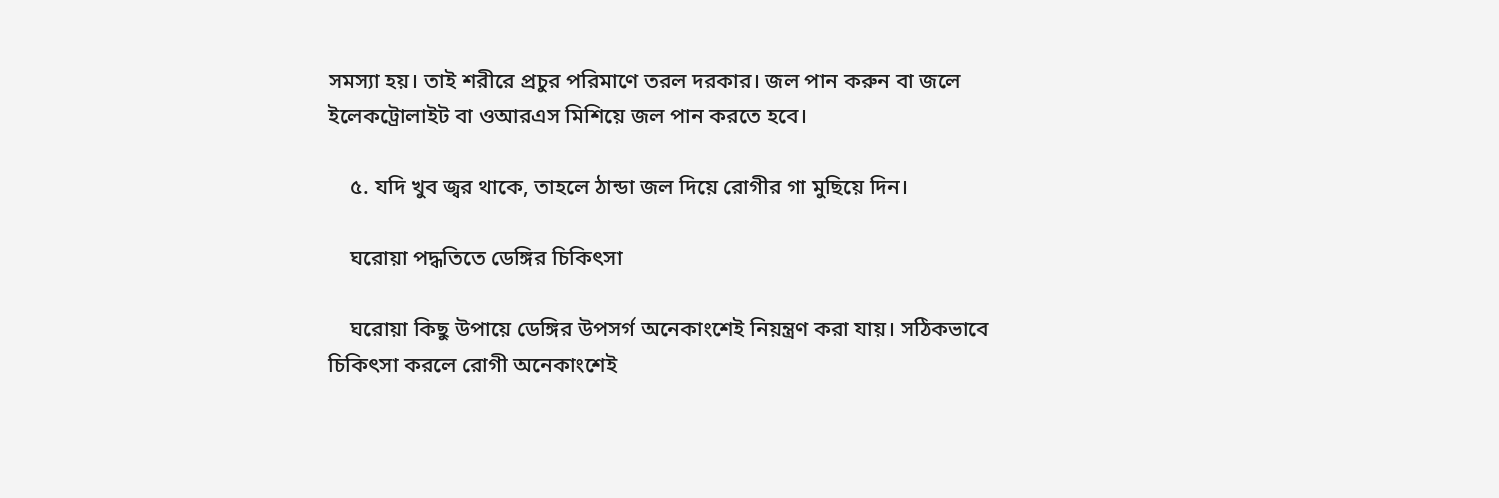সমস্যা হয়। তাই শরীরে প্রচুর পরিমাণে তরল দরকার। জল পান করুন বা জলে ইলেকট্রোলাইট বা ওআরএস মিশিয়ে জল পান করতে হবে।

    ৫. যদি খুব জ্বর থাকে, তাহলে ঠান্ডা জল দিয়ে রোগীর গা মুছিয়ে দিন।

    ঘরোয়া পদ্ধতিতে ডেঙ্গির চিকিৎসা

    ঘরোয়া কিছু উপায়ে ডেঙ্গির উপসর্গ অনেকাংশেই নিয়ন্ত্রণ করা যায়। সঠিকভাবে চিকিৎসা করলে রোগী অনেকাংশেই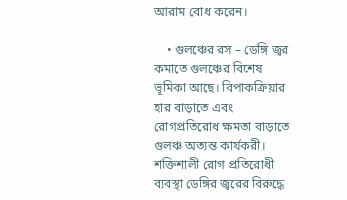আরাম বোধ করেন।

    • গুলঞ্চের রস – ডেঙ্গি জ্বর কমাতে গুলঞ্চের বিশেষ ভূমিকা আছে। বিপাকক্রিয়ার হার বাড়াতে এবং রোগপ্রতিরোধ ক্ষমতা বাড়াতে গুলঞ্চ অত্যন্ত কার্যকরী। শক্তিশালী রোগ প্রতিরোধী ব্যবস্থা ডেঙ্গির জ্বরের বিরুদ্ধে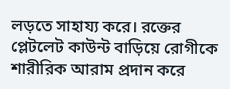লড়তে সাহায্য করে। রক্তের প্লেটলেট কাউন্ট বাড়িয়ে রোগীকে শারীরিক আরাম প্রদান করে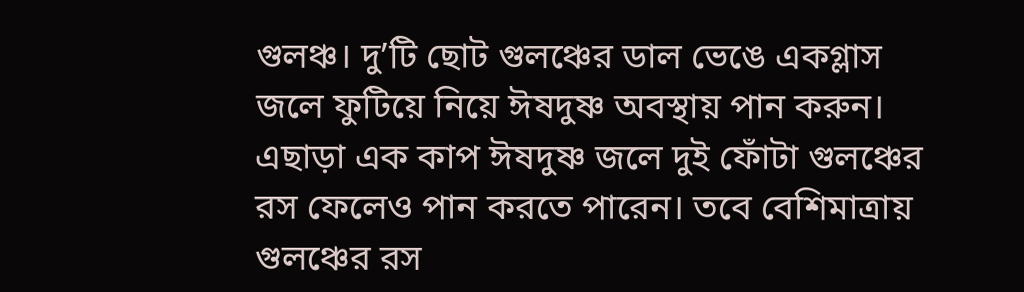গুলঞ্চ। দু’টি ছোট গুলঞ্চের ডাল ভেঙে একগ্লাস জলে ফুটিয়ে নিয়ে ঈষদুষ্ণ অবস্থায় পান করুন। এছাড়া এক কাপ ঈষদুষ্ণ জলে দুই ফোঁটা গুলঞ্চের রস ফেলেও পান করতে পারেন। তবে বেশিমাত্রায় গুলঞ্চের রস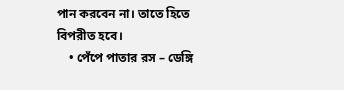পান করবেন না। তাতে হিতে বিপরীত হবে।
    • পেঁপে পাতার রস – ডেঙ্গি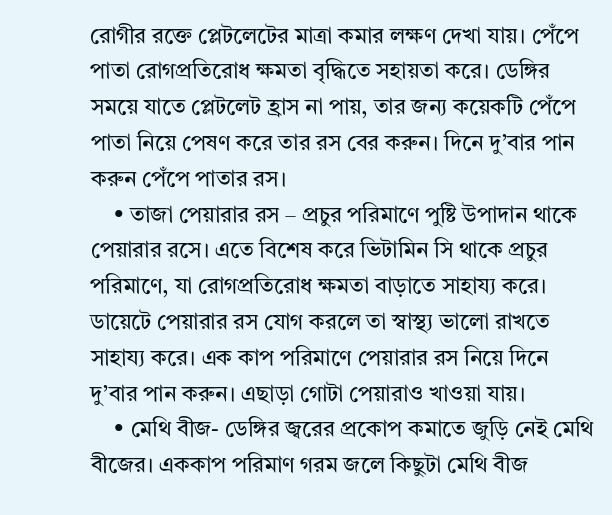রোগীর রক্তে প্লেটলেটের মাত্রা কমার লক্ষণ দেখা যায়। পেঁপে পাতা রোগপ্রতিরোধ ক্ষমতা বৃদ্ধিতে সহায়তা করে। ডেঙ্গির সময়ে যাতে প্লেটলেট হ্রাস না পায়, তার জন্য কয়েকটি পেঁপে পাতা নিয়ে পেষণ করে তার রস বের করুন। দিনে দু’বার পান করুন পেঁপে পাতার রস।
    • তাজা পেয়ারার রস – প্রচুর পরিমাণে পুষ্টি উপাদান থাকে পেয়ারার রসে। এতে বিশেষ করে ভিটামিন সি থাকে প্রচুর পরিমাণে, যা রোগপ্রতিরোধ ক্ষমতা বাড়াতে সাহায্য করে। ডায়েটে পেয়ারার রস যোগ করলে তা স্বাস্থ্য ভালো রাখতে সাহায্য করে। এক কাপ পরিমাণে পেয়ারার রস নিয়ে দিনে দু’বার পান করুন। এছাড়া গোটা পেয়ারাও খাওয়া যায়।
    • মেথি বীজ- ডেঙ্গির জ্বরের প্রকোপ কমাতে জুড়ি নেই মেথি বীজের। এককাপ পরিমাণ গরম জলে কিছুটা মেথি বীজ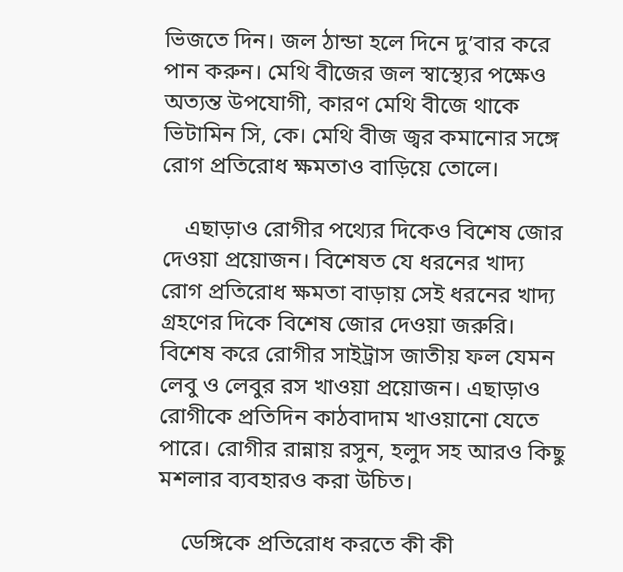ভিজতে দিন। জল ঠান্ডা হলে দিনে দু’বার করে পান করুন। মেথি বীজের জল স্বাস্থ্যের পক্ষেও অত্যন্ত উপযোগী, কারণ মেথি বীজে থাকে ভিটামিন সি, কে। মেথি বীজ জ্বর কমানোর সঙ্গে রোগ প্রতিরোধ ক্ষমতাও বাড়িয়ে তোলে।

    এছাড়াও রোগীর পথ্যের দিকেও বিশেষ জোর দেওয়া প্রয়োজন। বিশেষত যে ধরনের খাদ্য রোগ প্রতিরোধ ক্ষমতা বাড়ায় সেই ধরনের খাদ্য গ্রহণের দিকে বিশেষ জোর দেওয়া জরুরি। বিশেষ করে রোগীর সাইট্রাস জাতীয় ফল যেমন লেবু ও লেবুর রস খাওয়া প্রয়োজন। এছাড়াও রোগীকে প্রতিদিন কাঠবাদাম খাওয়ানো যেতে পারে। রোগীর রান্নায় রসুন, হলুদ সহ আরও কিছু মশলার ব্যবহারও করা উচিত।

    ডেঙ্গিকে প্রতিরোধ করতে কী কী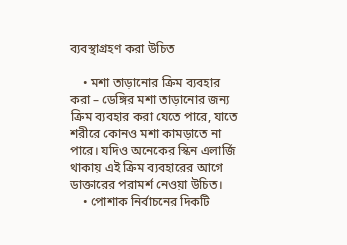ব্যবস্থাগ্রহণ করা উচিত

    • মশা তাড়ানোর ক্রিম ব্যবহার করা – ডেঙ্গির মশা তাড়ানোর জন্য ক্রিম ব্যবহার করা যেতে পারে, যাতে শরীরে কোনও মশা কামড়াতে না পারে। যদিও অনেকের স্কিন এলার্জি থাকায় এই ক্রিম ব্যবহারের আগে ডাক্তারের পরামর্শ নেওয়া উচিত।
    • পোশাক নির্বাচনের দিকটি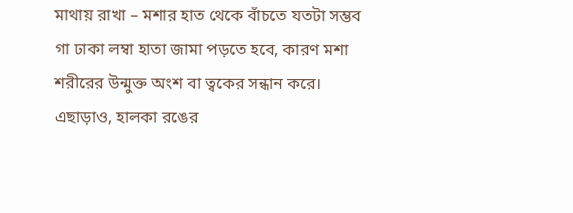মাথায় রাখা – মশার হাত থেকে বাঁচতে যতটা সম্ভব গা ঢাকা লম্বা হাতা জামা পড়তে হবে, কারণ মশা শরীরের উন্মুক্ত অংশ বা ত্বকের সন্ধান করে। এছাড়াও, হালকা রঙের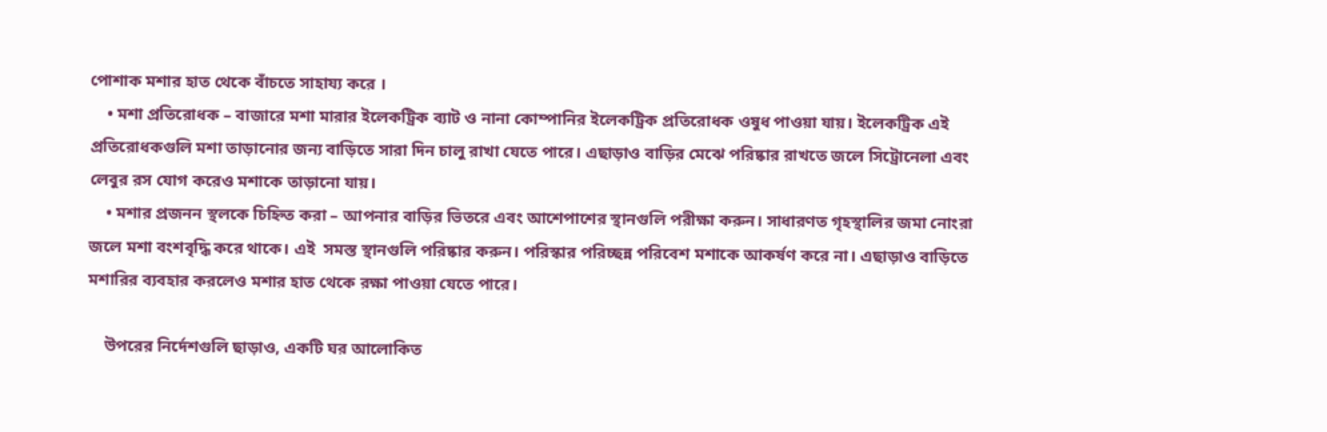পোশাক মশার হাত থেকে বাঁচতে সাহায্য করে ।
    • মশা প্রতিরোধক – বাজারে মশা মারার ইলেকট্রিক ব্যাট ও নানা কোম্পানির ইলেকট্রিক প্রতিরোধক ওষুধ পাওয়া যায়। ইলেকট্রিক এই প্রতিরোধকগুলি মশা তাড়ানোর জন্য বাড়িতে সারা দিন চালু রাখা যেতে পারে। এছাড়াও বাড়ির মেঝে পরিষ্কার রাখতে জলে সিট্রোনেলা এবং লেবুর রস যোগ করেও মশাকে তাড়ানো যায়।
    • মশার প্রজনন স্থলকে চিহ্নিত করা – আপনার বাড়ির ভিতরে এবং আশেপাশের স্থানগুলি পরীক্ষা করুন। সাধারণত গৃহস্থালির জমা নোংরা জলে মশা বংশবৃদ্ধি করে থাকে। এই  সমস্ত স্থানগুলি পরিষ্কার করুন। পরিস্কার পরিচ্ছন্ন পরিবেশ মশাকে আকর্ষণ করে না। এছাড়াও বাড়িতে মশারির ব্যবহার করলেও মশার হাত থেকে রক্ষা পাওয়া যেতে পারে।

    উপরের নির্দেশগুলি ছাড়াও, একটি ঘর আলোকিত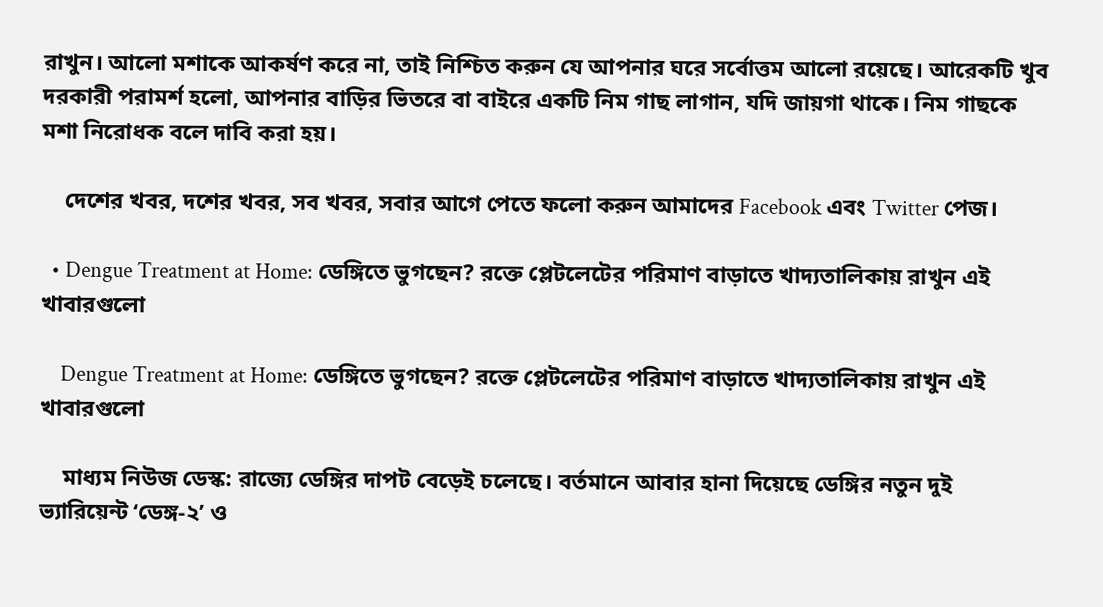রাখুন। আলো মশাকে আকর্ষণ করে না, তাই নিশ্চিত করুন যে আপনার ঘরে সর্বোত্তম আলো রয়েছে। আরেকটি খুব দরকারী পরামর্শ হলো, আপনার বাড়ির ভিতরে বা বাইরে একটি নিম গাছ লাগান, যদি জায়গা থাকে। নিম গাছকে মশা নিরোধক বলে দাবি করা হয়।

    দেশের খবর, দশের খবর, সব খবর, সবার আগে পেতে ফলো করুন আমাদের Facebook এবং Twitter পেজ।

  • Dengue Treatment at Home: ডেঙ্গিতে ভুগছেন? রক্তে প্লেটলেটের পরিমাণ বাড়াতে খাদ্যতালিকায় রাখুন এই খাবারগুলো

    Dengue Treatment at Home: ডেঙ্গিতে ভুগছেন? রক্তে প্লেটলেটের পরিমাণ বাড়াতে খাদ্যতালিকায় রাখুন এই খাবারগুলো

    মাধ্যম নিউজ ডেস্ক: রাজ্যে ডেঙ্গির দাপট বেড়েই চলেছে। বর্তমানে আবার হানা দিয়েছে ডেঙ্গির নতুন দুই ভ্যারিয়েন্ট ‘ডেঙ্গ-২’ ও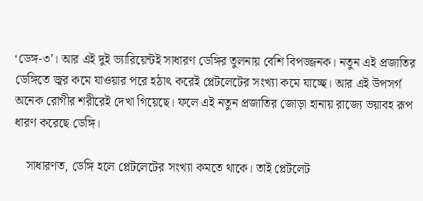‘ডেঙ্গ-৩’। আর এই দুই ভ্যারিয়েন্টই সাধারণ ডেঙ্গির তুলনায় বেশি বিপজ্জনক। নতুন এই প্রজাতির ডেঙ্গিতে জ্বর কমে যাওয়ার পরে হঠাৎ করেই প্লেটলেটের সংখ্যা কমে যাচ্ছে। আর এই উপসর্গ অনেক রোগীর শরীরেই দেখা গিয়েছে। ফলে এই নতুন প্রজাতির জোড়া হানায় রাজ্যে ভয়াবহ রূপ ধারণ করেছে ডেঙ্গি।

    সাধারণত, ডেঙ্গি হলে প্লেটলেটের সংখ্যা কমতে থাকে। তাই প্লেটলেট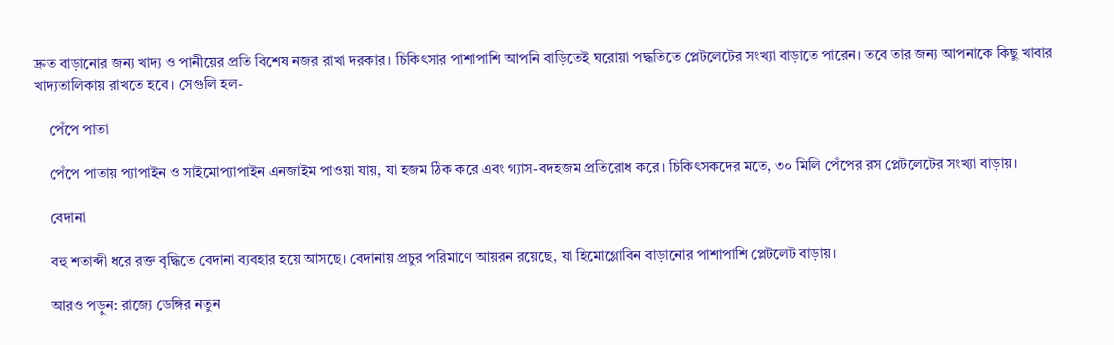দ্রুত বাড়ানোর জন্য খাদ্য ও পানীয়ের প্রতি বিশেষ নজর রাখা দরকার। চিকিৎসার পাশাপাশি আপনি বাড়িতেই ঘরোয়া পদ্ধতিতে প্লেটলেটের সংখ্যা বাড়াতে পারেন। তবে তার জন্য আপনাকে কিছু খাবার খাদ্যতালিকায় রাখতে হবে। সেগুলি হল-

    পেঁপে পাতা

    পেঁপে পাতায় প্যাপাইন ও সাইমোপ্যাপাইন এনজাইম পাওয়া যায়, যা হজম ঠিক করে এবং গ্যাস-বদহজম প্রতিরোধ করে। চিকিৎসকদের মতে, ৩০ মিলি পেঁপের রস প্লেটলেটের সংখ্যা বাড়ায়।

    বেদানা

    বহু শতাব্দী ধরে রক্ত বৃদ্ধিতে বেদানা ব্যবহার হয়ে আসছে। বেদানায় প্রচুর পরিমাণে আয়রন রয়েছে, যা হিমোগ্লোবিন বাড়ানোর পাশাপাশি প্লেটলেট বাড়ায়।

    আরও পড়ুন: রাজ্যে ডেঙ্গির নতুন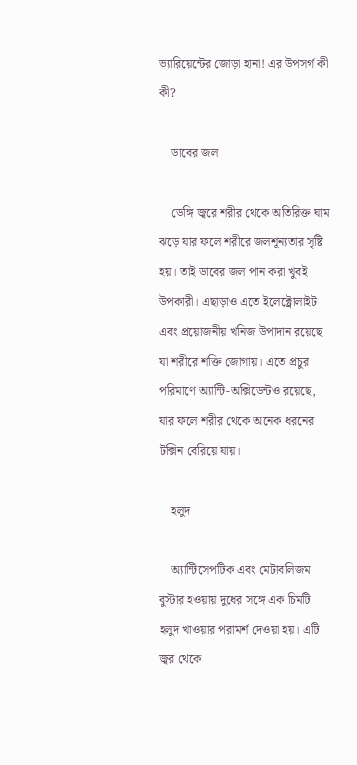ভ্যারিয়েন্টের জোড়া হানা! এর উপসর্গ কী কী?

    ডাবের জল

    ডেঙ্গি জ্বরে শরীর থেকে অতিরিক্ত ঘাম ঝড়ে যার ফলে শরীরে জলশূন্যতার সৃষ্টি হয়। তাই ডাবের জল পান করা খুবই উপকারী। এছাড়াও এতে ইলেক্ট্রোলাইট এবং প্রয়োজনীয় খনিজ উপাদান রয়েছে যা শরীরে শক্তি জোগায়। এতে প্রচুর পরিমাণে অ্যান্টি-অক্সিডেন্টও রয়েছে, যার ফলে শরীর থেকে অনেক ধরনের টক্সিন বেরিয়ে যায়।

    হলুদ

    অ্যান্টিসেপটিক এবং মেটাবলিজম বুস্টার হওয়ায় দুধের সঙ্গে এক চিমটি হলুদ খাওয়ার পরামর্শ দেওয়া হয়। এটি জ্বর থেকে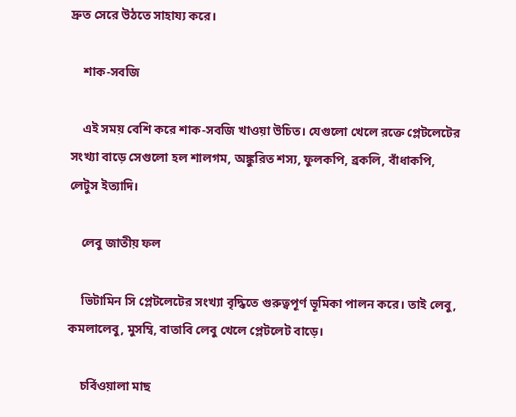দ্রুত সেরে উঠতে সাহায্য করে।

    শাক-সবজি

    এই সময় বেশি করে শাক-সবজি খাওয়া উচিত। যেগুলো খেলে রক্তে প্লেটলেটের সংখ্যা বাড়ে সেগুলো হল শালগম, অঙ্কুরিত শস্য, ফুলকপি, ব্রকলি, বাঁধাকপি, লেটুস ইত্যাদি।

    লেবু জাতীয় ফল

    ভিটামিন সি প্লেটলেটের সংখ্যা বৃদ্ধিতে গুরুত্বপূর্ণ ভূমিকা পালন করে। তাই লেবু, কমলালেবু, মুসম্বি, বাতাবি লেবু খেলে প্লেটলেট বাড়ে।

    চর্বিওয়ালা মাছ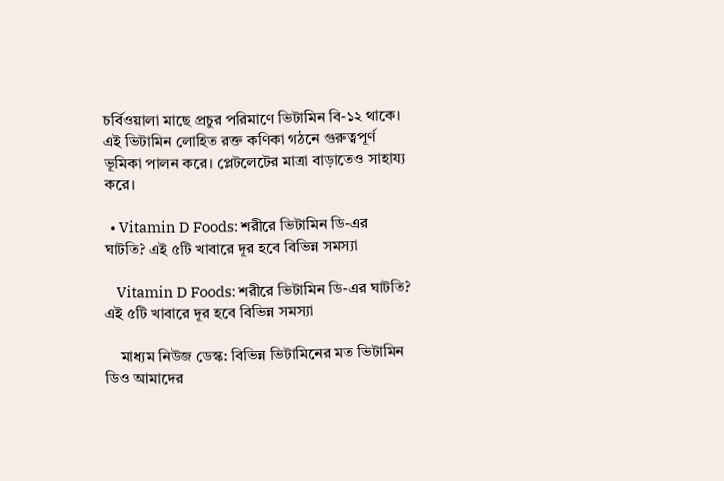চর্বিওয়ালা মাছে প্রচুর পরিমাণে ভিটামিন বি-১২ থাকে। এই ভিটামিন লোহিত রক্ত কণিকা গঠনে গুরুত্বপূর্ণ ভূমিকা পালন করে। প্লেটলেটের মাত্রা বাড়াতেও সাহায্য করে।

  • Vitamin D Foods: শরীরে ভিটামিন ডি-এর ঘাটতি? এই ৫টি খাবারে দূর হবে বিভিন্ন সমস্যা

    Vitamin D Foods: শরীরে ভিটামিন ডি-এর ঘাটতি? এই ৫টি খাবারে দূর হবে বিভিন্ন সমস্যা

    মাধ্যম নিউজ ডেস্ক: বিভিন্ন ভিটামিনের মত ভিটামিন ডিও আমাদের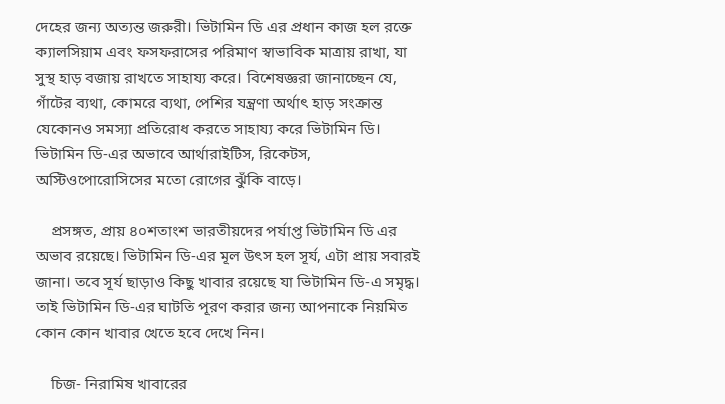দেহের জন্য অত্যন্ত জরুরী। ভিটামিন ডি এর প্রধান কাজ হল রক্তে ক্যালসিয়াম এবং ফসফরাসের পরিমাণ স্বাভাবিক মাত্রায় রাখা, যা সুস্থ হাড় বজায় রাখতে সাহায্য করে। বিশেষজ্ঞরা জানাচ্ছেন যে, গাঁটের ব্যথা, কোমরে ব্যথা, পেশির যন্ত্রণা অর্থাৎ হাড় সংক্রান্ত যেকোনও সমস্যা প্রতিরোধ করতে সাহায্য করে ভিটামিন ডি। ভিটামিন ডি-এর অভাবে আর্থারাইটিস, রিকেটস, অস্টিওপোরোসিসের মতো রোগের ঝুঁকি বাড়ে।

    প্রসঙ্গত, প্রায় ৪০শতাংশ ভারতীয়দের পর্যাপ্ত ভিটামিন ডি এর অভাব রয়েছে। ভিটামিন ডি-এর মূল উৎস হল সূর্য, এটা প্রায় সবারই জানা। তবে সূর্য ছাড়াও কিছু খাবার রয়েছে যা ভিটামিন ডি-এ সমৃদ্ধ। তাই ভিটামিন ডি-এর ঘাটতি পূরণ করার জন্য আপনাকে নিয়মিত কোন কোন খাবার খেতে হবে দেখে নিন।

    চিজ- নিরামিষ খাবারের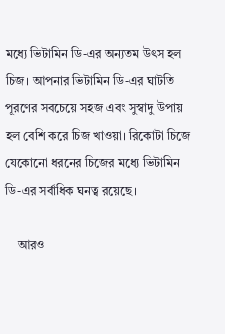মধ্যে ভিটামিন ডি-এর অন্যতম উৎস হল চিজ। আপনার ভিটামিন ডি-এর ঘাটতি পূরণের সবচেয়ে সহজ এবং সুস্বাদু উপায় হল বেশি করে চিজ খাওয়া। রিকোটা চিজে যেকোনো ধরনের চিজের মধ্যে ভিটামিন ডি-এর সর্বাধিক ঘনত্ব রয়েছে।

    আরও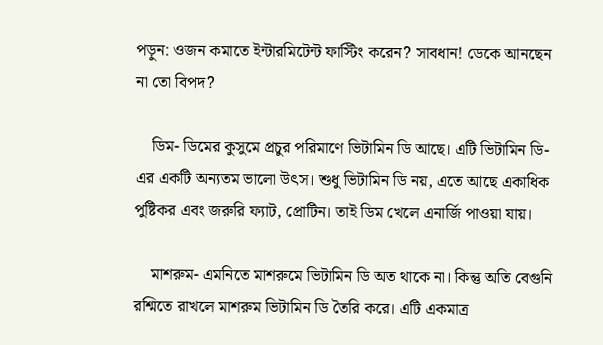পড়ুন: ওজন কমাতে ইন্টারমিটেন্ট ফাস্টিং করেন? সাবধান! ডেকে আনছেন না তো বিপদ?

    ডিম- ডিমের কুসুমে প্রচুর পরিমাণে ভিটামিন ডি আছে। এটি ভিটামিন ডি-এর একটি অন্যতম ভালো উৎস। শুধু ভিটামিন ডি নয়, এতে আছে একাধিক পুষ্টিকর এবং জরুরি ফ্যাট, প্রোটিন। তাই ডিম খেলে এনার্জি পাওয়া যায়।

    মাশরুম- এমনিতে মাশরুমে ভিটামিন ডি অত থাকে না। কিন্তু অতি বেগুনি রশ্মিতে রাখলে মাশরুম ভিটামিন ডি তৈরি করে। এটি একমাত্র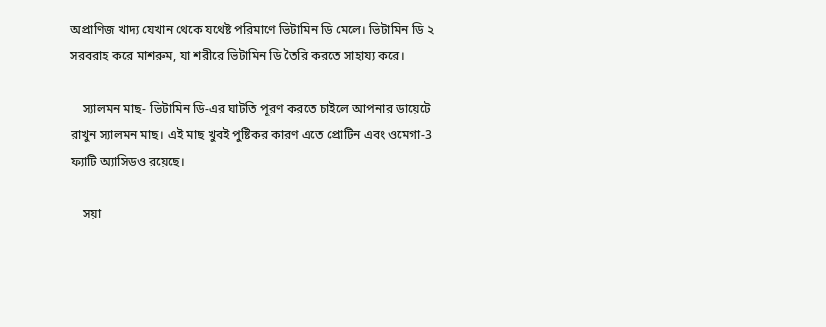অপ্রাণিজ খাদ্য যেখান থেকে যথেষ্ট পরিমাণে ভিটামিন ডি মেলে। ভিটামিন ডি ২ সরবরাহ করে মাশরুম, যা শরীরে ভিটামিন ডি তৈরি করতে সাহায্য করে।

    স্যালমন মাছ- ভিটামিন ডি-এর ঘাটতি পূরণ করতে চাইলে আপনার ডায়েটে রাখুন স্যালমন মাছ। এই মাছ খুবই পুষ্টিকর কারণ এতে প্রোটিন এবং ওমেগা-3 ফ্যাটি অ্যাসিডও রয়েছে।

    সয়া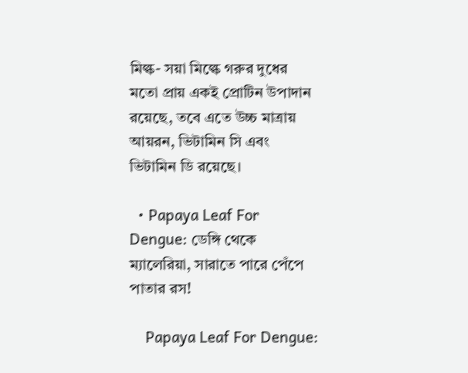মিল্ক- সয়া মিল্কে গরুর দুধের মতো প্রায় একই প্রোটিন উপাদান রয়েছে, তবে এতে উচ্চ মাত্রায় আয়রন, ভিটামিন সি এবং ভিটামিন ডি রয়েছে।

  • Papaya Leaf For Dengue: ডেঙ্গি থেকে ম্যালেরিয়া, সারাতে পারে পেঁপে পাতার রস!

    Papaya Leaf For Dengue: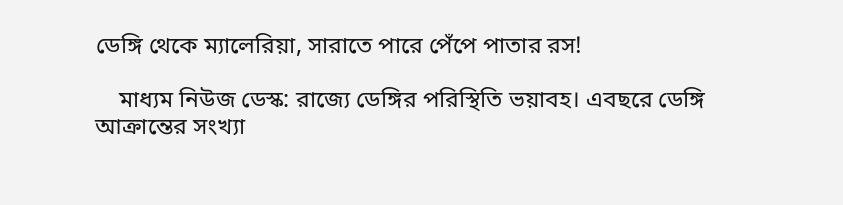ডেঙ্গি থেকে ম্যালেরিয়া, সারাতে পারে পেঁপে পাতার রস!

    মাধ্যম নিউজ ডেস্ক: রাজ্যে ডেঙ্গির পরিস্থিতি ভয়াবহ। এবছরে ডেঙ্গি আক্রান্তের সংখ্যা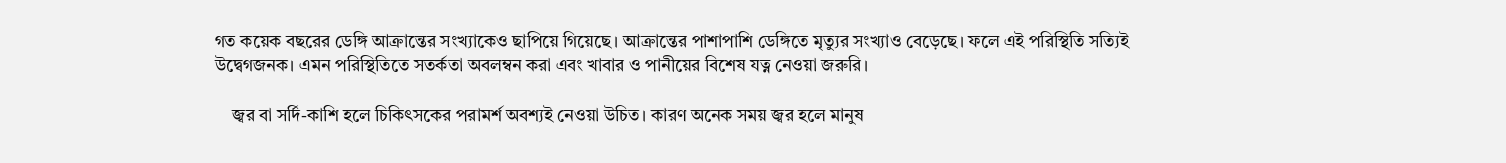গত কয়েক বছরের ডেঙ্গি আক্রান্তের সংখ্যাকেও ছাপিয়ে গিয়েছে। আক্রান্তের পাশাপাশি ডেঙ্গিতে মৃত্যুর সংখ্যাও বেড়েছে। ফলে এই পরিস্থিতি সত্যিই উদ্বেগজনক। এমন পরিস্থিতিতে সতর্কতা অবলম্বন করা এবং খাবার ও পানীয়ের বিশেষ যত্ন নেওয়া জরুরি।

    জ্বর বা সর্দি-কাশি হলে চিকিৎসকের পরামর্শ অবশ্যই নেওয়া উচিত। কারণ অনেক সময় জ্বর হলে মানুষ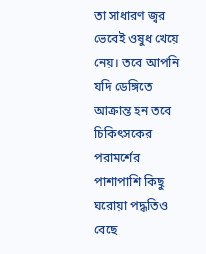তা সাধারণ জ্বর ভেবেই ওষুধ খেয়ে নেয়। তবে আপনি যদি ডেঙ্গিতে আক্রান্ত হন তবে চিকিৎসকের পরামর্শের পাশাপাশি কিছু ঘরোয়া পদ্ধতিও বেছে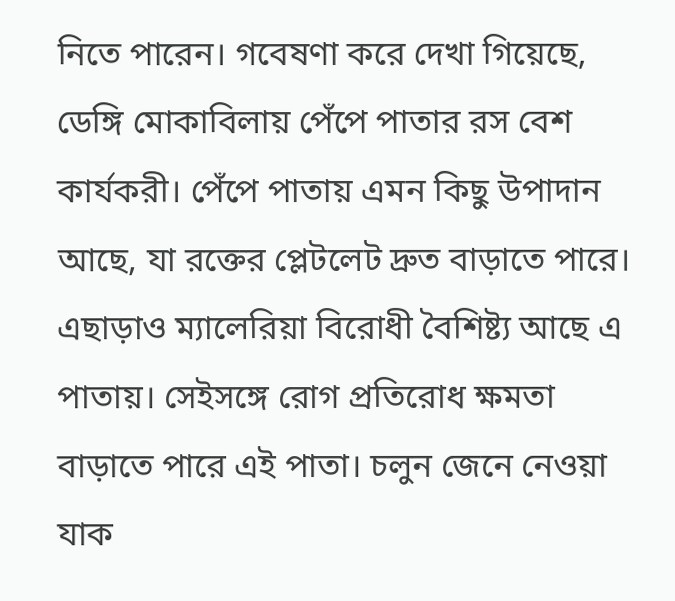নিতে পারেন। গবেষণা করে দেখা গিয়েছে, ডেঙ্গি মোকাবিলায় পেঁপে পাতার রস বেশ কার্যকরী। পেঁপে পাতায় এমন কিছু উপাদান আছে, যা রক্তের প্লেটলেট দ্রুত বাড়াতে পারে। এছাড়াও ম্যালেরিয়া বিরোধী বৈশিষ্ট্য আছে এ পাতায়। সেইসঙ্গে রোগ প্রতিরোধ ক্ষমতা বাড়াতে পারে এই পাতা। চলুন জেনে নেওয়া যাক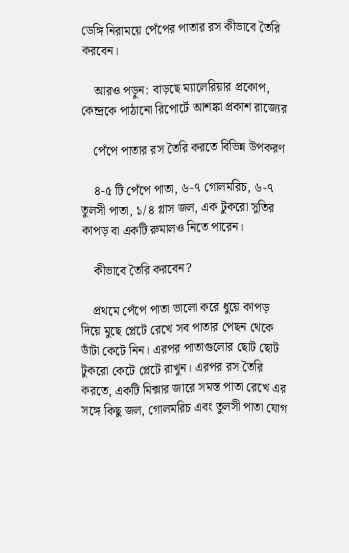ডেঙ্গি নিরাময়ে পেঁপের পাতার রস কীভাবে তৈরি করবেন।

    আরও পড়ুন: বাড়ছে ম্যালেরিয়ার প্রকোপ, কেন্দ্রকে পাঠানো রিপোর্টে আশঙ্কা প্রকাশ রাজ্যের

    পেঁপে পাতার রস তৈরি করতে বিভিন্ন উপকরণ

    ৪-৫ টি পেঁপে পাতা, ৬-৭ গোলমরিচ, ৬-৭ তুলসী পাতা, ১/৪ গ্লাস জল, এক টুকরো সুতির কাপড় বা একটি রুমালও নিতে পারেন।

    কীভাবে তৈরি করবেন?

    প্রথমে পেঁপে পাতা ভালো করে ধুয়ে কাপড় দিয়ে মুছে প্লেটে রেখে সব পাতার পেছন থেকে ডাঁটা কেটে নিন। এরপর পাতাগুলোর ছোট ছোট টুকরো কেটে প্লেটে রাখুন। এরপর রস তৈরি করতে, একটি মিক্সার জারে সমস্ত পাতা রেখে এর সঙ্গে কিছু জল, গোলমরিচ এবং তুলসী পাতা যোগ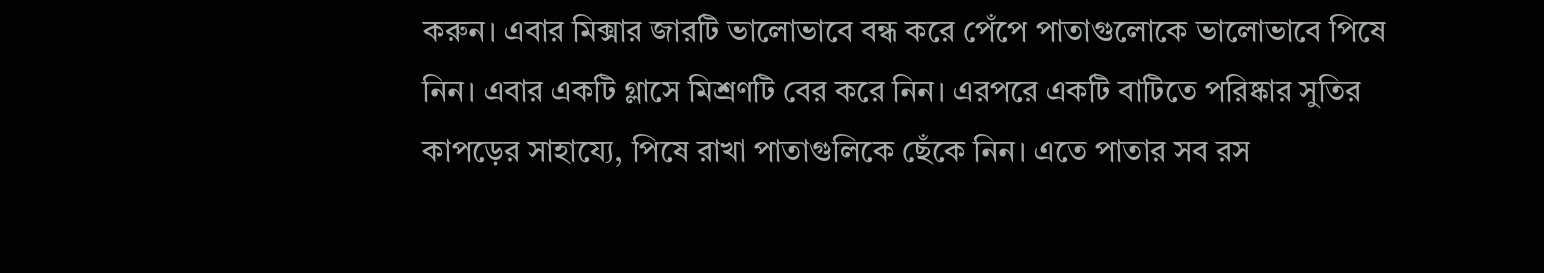করুন। এবার মিক্সার জারটি ভালোভাবে বন্ধ করে পেঁপে পাতাগুলোকে ভালোভাবে পিষে নিন। এবার একটি গ্লাসে মিশ্রণটি বের করে নিন। এরপরে একটি বাটিতে পরিষ্কার সুতির কাপড়ের সাহায্যে, পিষে রাখা পাতাগুলিকে ছেঁকে নিন। এতে পাতার সব রস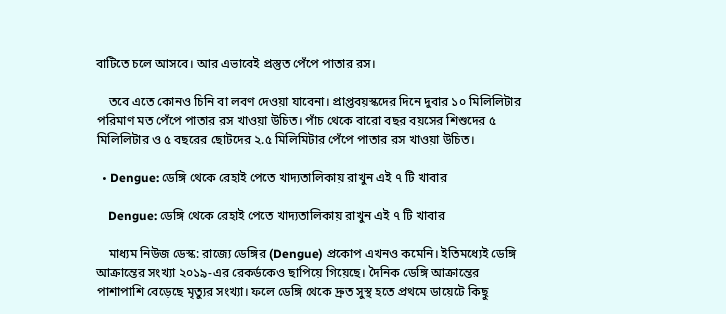বাটিতে চলে আসবে। আর এভাবেই প্রস্তুত পেঁপে পাতার রস।

    তবে এতে কোনও চিনি বা লবণ দেওয়া যাবেনা। প্রাপ্তবয়স্কদের দিনে দুবার ১০ মিলিলিটার পরিমাণ মত পেঁপে পাতার রস খাওয়া উচিত। পাঁচ থেকে বারো বছর বয়সের শিশুদের ৫ মিলিলিটার ও ৫ বছরের ছোটদের ২.৫ মিলিমিটার পেঁপে পাতার রস খাওয়া উচিত।

  • Dengue: ডেঙ্গি থেকে রেহাই পেতে খাদ্যতালিকায় রাখুন এই ৭ টি খাবার

    Dengue: ডেঙ্গি থেকে রেহাই পেতে খাদ্যতালিকায় রাখুন এই ৭ টি খাবার

    মাধ্যম নিউজ ডেস্ক: রাজ্যে ডেঙ্গির (Dengue) প্রকোপ এখনও কমেনি। ইতিমধ্যেই ডেঙ্গি আক্রান্তের সংখ্যা ২০১৯-এর রেকর্ডকেও ছাপিয়ে গিয়েছে। দৈনিক ডেঙ্গি আক্রান্তের পাশাপাশি বেড়েছে মৃত্যুর সংখ্যা। ফলে ডেঙ্গি থেকে দ্রুত সুস্থ হতে প্রথমে ডায়েটে কিছু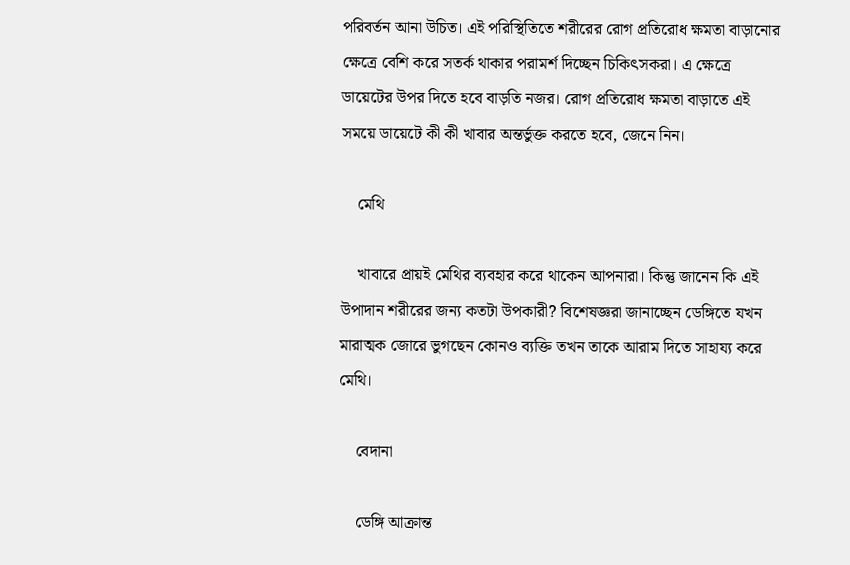পরিবর্তন আনা উচিত। এই পরিস্থিতিতে শরীরের রোগ প্রতিরোধ ক্ষমতা বাড়ানোর ক্ষেত্রে বেশি করে সতর্ক থাকার পরামর্শ দিচ্ছেন চিকিৎসকরা। এ ক্ষেত্রে ডায়েটের উপর দিতে হবে বাড়তি নজর। রোগ প্রতিরোধ ক্ষমতা বাড়াতে এই সময়ে ডায়েটে কী কী খাবার অন্তর্ভুক্ত করতে হবে, জেনে নিন।

    মেথি

    খাবারে প্রায়ই মেথির ব্যবহার করে থাকেন আপনারা। কিন্তু জানেন কি এই উপাদান শরীরের জন্য কতটা উপকারী? বিশেষজ্ঞরা জানাচ্ছেন ডেঙ্গিতে যখন মারাত্মক জোরে ভুগছেন কোনও ব্যক্তি তখন তাকে আরাম দিতে সাহায্য করে মেথি।

    বেদানা

    ডেঙ্গি আক্রান্ত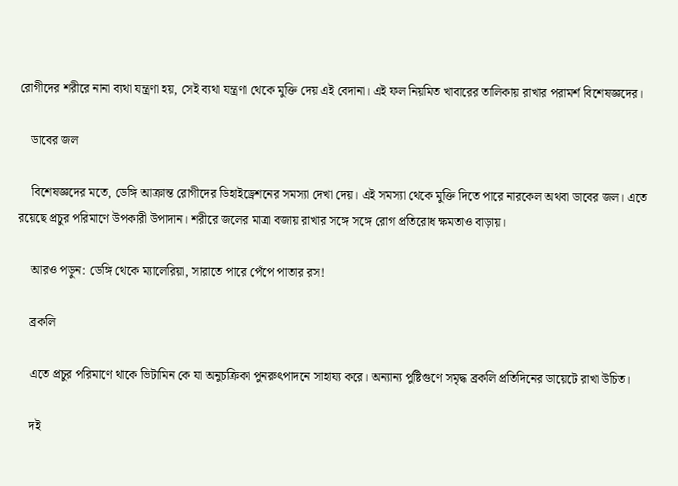রোগীদের শরীরে নানা ব্যথা যন্ত্রণা হয়, সেই ব্যথা যন্ত্রণা থেকে মুক্তি দেয় এই বেদানা। এই ফল নিয়মিত খাবারের তালিকায় রাখার পরামর্শ বিশেষজ্ঞদের।

    ডাবের জল

    বিশেষজ্ঞদের মতে, ডেঙ্গি আক্রান্ত রোগীদের ডিহাইড্রেশনের সমস্যা দেখা দেয়। এই সমস্যা থেকে মুক্তি দিতে পারে নারকেল অথবা ডাবের জল। এতে রয়েছে প্রচুর পরিমাণে উপকারী উপাদান। শরীরে জলের মাত্রা বজায় রাখার সঙ্গে সঙ্গে রোগ প্রতিরোধ ক্ষমতাও বাড়ায়।

    আরও পড়ুন: ডেঙ্গি থেকে ম্যালেরিয়া, সারাতে পারে পেঁপে পাতার রস!

    ব্রকলি

    এতে প্রচুর পরিমাণে থাকে ভিটামিন কে যা অনুচক্রিকা পুনরুৎপাদনে সাহায্য করে। অন্যান্য পুষ্টিগুণে সমৃদ্ধ ব্রকলি প্রতিদিনের ডায়েটে রাখা উচিত।

    দই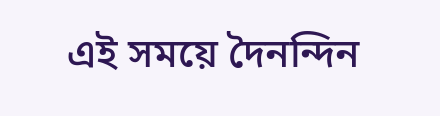এই সময়ে দৈনন্দিন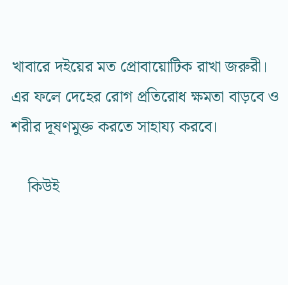খাবারে দইয়ের মত প্রোবায়োটিক রাখা জরুরী। এর ফলে দেহের রোগ প্রতিরোধ ক্ষমতা বাড়বে ও শরীর দূষণমুক্ত করতে সাহায্য করবে।

    কিউই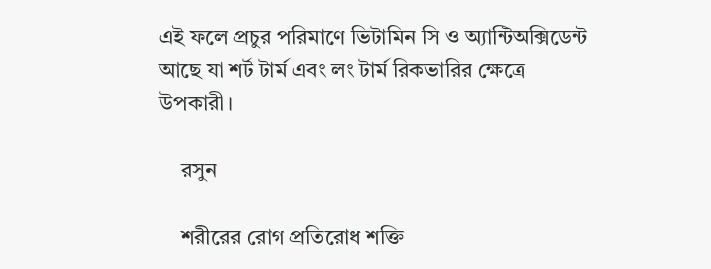এই ফলে প্রচুর পরিমাণে ভিটামিন সি ও অ্যান্টিঅক্সিডেন্ট আছে যা শর্ট টার্ম এবং লং টার্ম রিকভারির ক্ষেত্রে উপকারী।

    রসুন

    শরীরের রোগ প্রতিরোধ শক্তি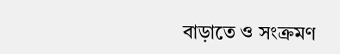বাড়াতে ও সংক্রমণ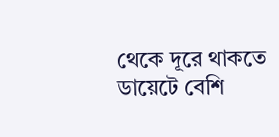থেকে দূরে থাকতে ডায়েটে বেশি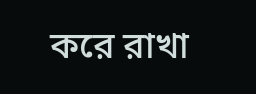করে রাখা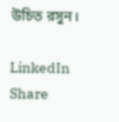উচিত রসুন।

LinkedIn
Share